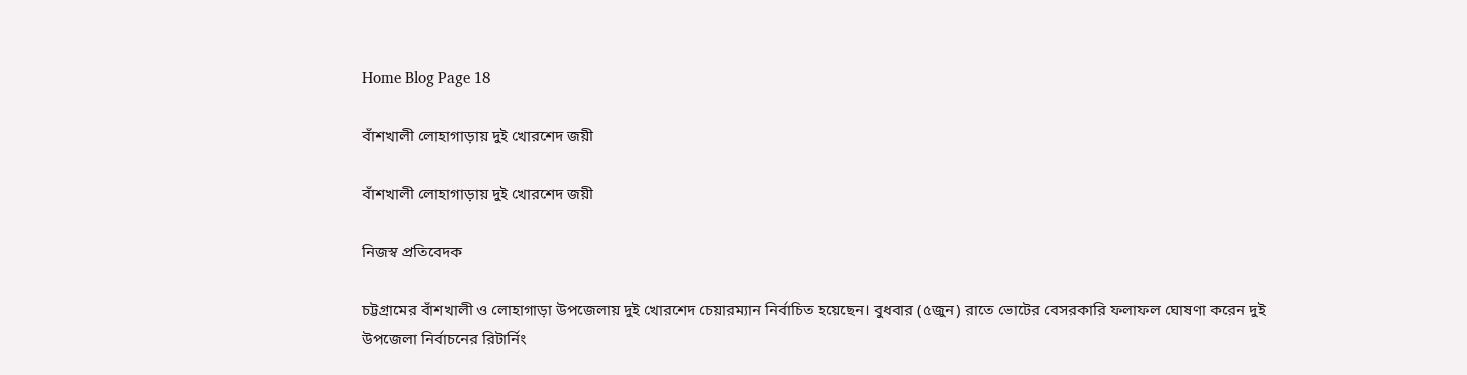Home Blog Page 18

বাঁশখালী লোহাগাড়ায় দুই খোরশেদ জয়ী

বাঁশখালী লোহাগাড়ায় দুই খোরশেদ জয়ী

নিজস্ব প্রতিবেদক

চট্টগ্রামের বাঁশখালী ও লোহাগাড়া উপজেলায় দুই খোরশেদ চেয়ারম্যান নির্বাচিত হয়েছেন। বুধবার (৫জুন) রাতে ভোটের বেসরকারি ফলাফল ঘোষণা করেন দুই উপজেলা নির্বাচনের রিটার্নিং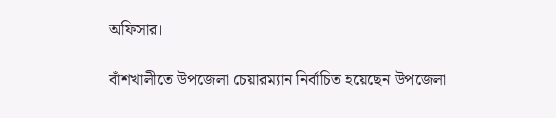অফিসার।

বাঁশখালীতে উপজেলা চেয়ারম্যান নির্বাচিত হয়েছেন উপজেলা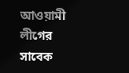আওয়ামী লীগের সাবেক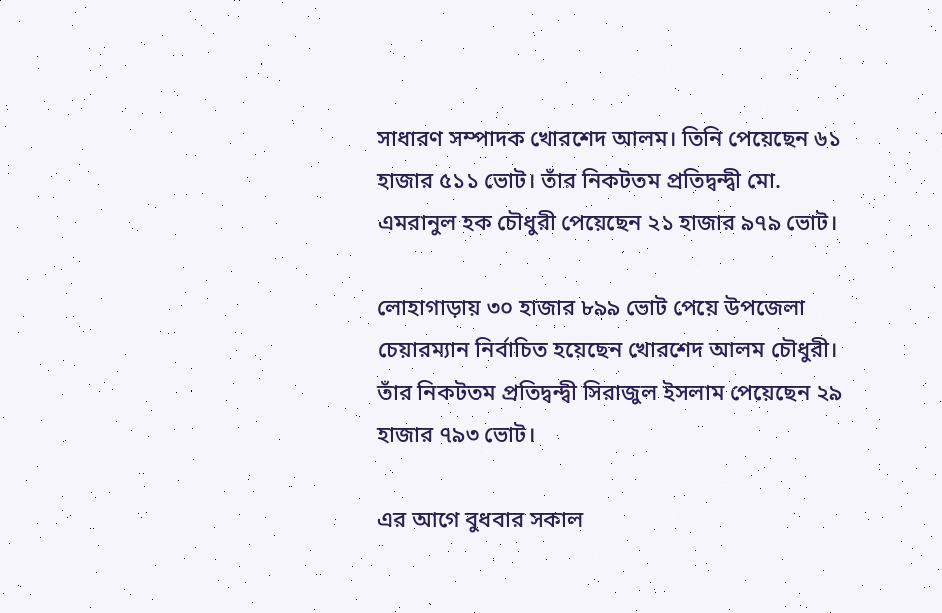সাধারণ সম্পাদক খোরশেদ আলম। তিনি পেয়েছেন ৬১ হাজার ৫১১ ভোট। তাঁর নিকটতম প্রতিদ্বন্দ্বী মো. এমরানুল হক চৌধুরী পেয়েছেন ২১ হাজার ৯৭৯ ভোট।

লোহাগাড়ায় ৩০ হাজার ৮৯৯ ভোট পেয়ে উপজেলা চেয়ারম্যান নির্বাচিত হয়েছেন খোরশেদ আলম চৌধুরী। তাঁর নিকটতম প্রতিদ্বন্দ্বী সিরাজুল ইসলাম পেয়েছেন ২৯ হাজার ৭৯৩ ভোট।

এর আগে বুধবার সকাল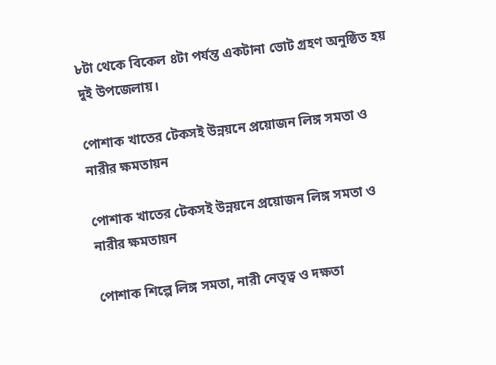৮টা থেকে বিকেল ৪টা পর্যন্ত একটানা ভোট গ্রহণ অনুষ্ঠিত হয় দুই উপজেলায়।

পোশাক খাতের টেকসই উন্নয়নে প্রয়োজন লিঙ্গ সমতা ও নারীর ক্ষমতায়ন

পোশাক খাতের টেকসই উন্নয়নে প্রয়োজন লিঙ্গ সমতা ও নারীর ক্ষমতায়ন

পোশাক শিল্পে লিঙ্গ সমতা, নারী নেতৃত্ব ও দক্ষতা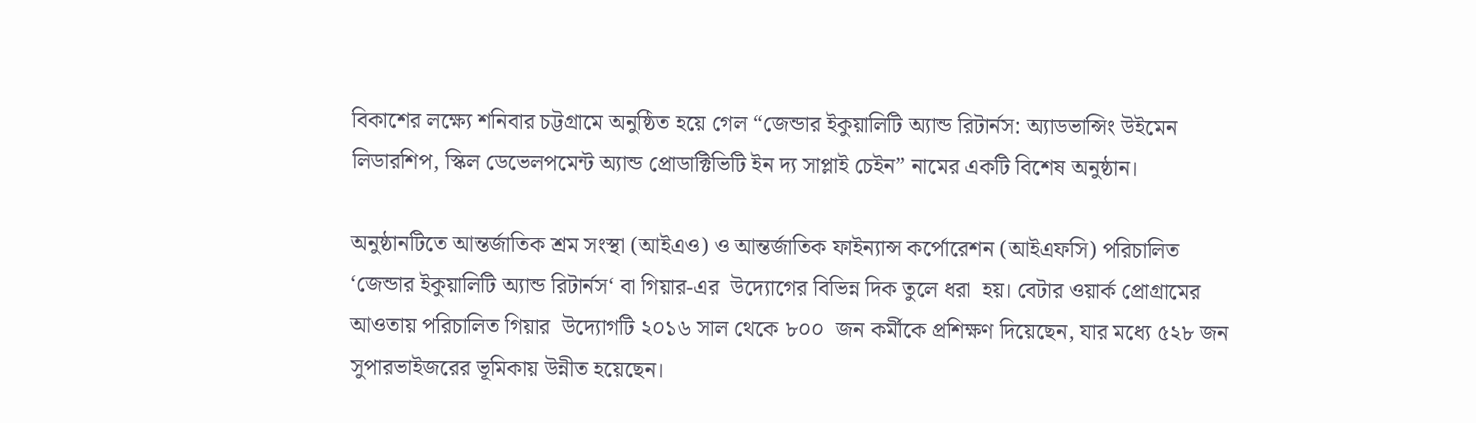বিকাশের লক্ষ‌্যে শনিবার চট্টগ্রামে অনুষ্ঠিত হয়ে গেল “জেন্ডার ইকুয়ালিটি অ্যান্ড রিটার্নস: অ্যাডভান্সিং উইমেন লিডারশিপ, স্কিল ডেভেলপমেন্ট অ্যান্ড প্রোডাক্টিভিটি ইন দ্য সাপ্লাই চেইন” নামের একটি বিশেষ অনুষ্ঠান।

অনুষ্ঠানটিতে আন্তর্জাতিক শ্রম সংস্থা (আইএও) ও আন্তর্জাতিক ফাইন‌্যান্স কর্পোরেশন (আইএফসি) পরিচালিত ‘জেন্ডার ইকুয়ালিটি অ্যান্ড রিটার্নস‘ বা গিয়ার-এর  ‍উদ‌্যোগের বিভিন্ন দিক তুলে ধরা  হয়। বেটার ওয়ার্ক প্রোগ্রামের আওতায় পরিচালিত গিয়ার  ‍উদ‌্যোগটি ২০১৬ সাল থেকে ৮০০  জন কর্মীকে প্রশিক্ষণ দিয়েছেন, যার মধ্যে ৫২৮ জন সুপারভাইজরের ভূমিকায় উন্নীত হয়েছেন।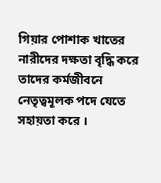গিয়ার পোশাক খাতের নারীদের দক্ষতা বৃদ্ধি করে তাদের কর্মজীবনে নেতৃত্বমূলক পদে যেতে সহায়তা করে ।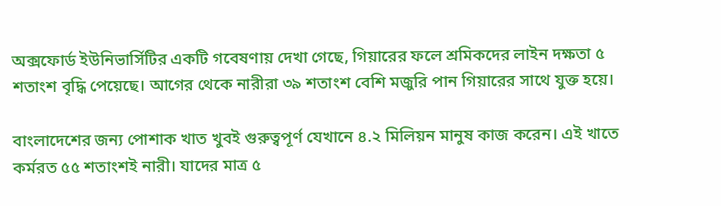অক্সফোর্ড ইউনিভার্সিটির একটি গবেষণায় দেখা গেছে, গিয়ারের ফলে শ্রমিকদের লাইন দক্ষতা ৫ শতাংশ বৃদ্ধি পেয়েছে। আগের থেকে নারীরা ৩৯ শতাংশ বেশি মজুরি পান গিয়ারের সাথে যুক্ত হয়ে।

বাংলাদেশের জন‌্য পোশাক খাত খুবই গুরুত্বপূর্ণ যেখানে ৪.২ মিলিয়ন মানুষ কাজ করেন। এই খাতে কর্মরত ৫৫ শতাংশই নারী। যাদের মাত্র ৫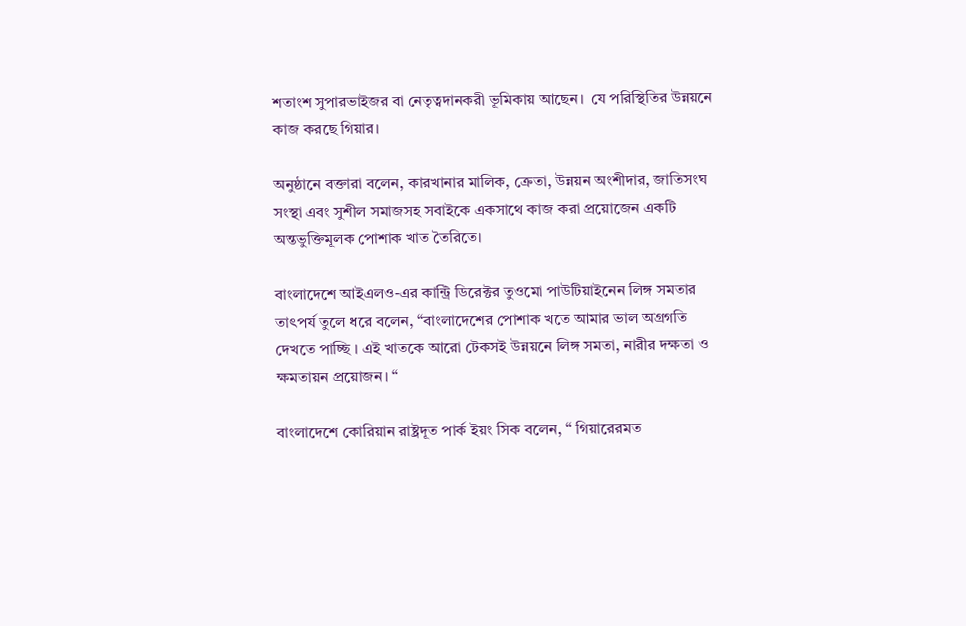শতাংশ সুপারভাইজর বা নেতৃত্বদানকরী ভূমিকায় আছেন।  যে পরিস্থিতির উন্নয়নে কাজ করছে গিয়ার।

অনুষ্ঠানে বক্তারা বলেন, কারখানার মালিক, ক্রেতা, উন্নয়ন অংশীদার, জাতিসংঘ সংস্থা এবং সুশীল সমাজসহ সবাইকে একসাথে কাজ করা প্রয়োজেন একটি অন্তভুক্তিমূলক পোশাক খাত তৈরিতে।

বাংলাদেশে আইএলও-এর কান্ট্রি ডিরেক্টর তুওমো পাউটিয়াইনেন লিঙ্গ সমতার তাৎপর্য তুলে ধরে বলেন, “বাংলাদেশের পোশাক খতে আমার ভাল অগ্রগতি দেখতে পাচ্ছি । এই খাতকে আরো টেকসই উন্নয়নে লিঙ্গ সমতা, নারীর দক্ষতা ও ক্ষমতায়ন প্রয়োজন। “

বাংলাদেশে কোরিয়ান রাষ্ট্রদূত পার্ক ইয়ং সিক বলেন, “ গিয়ারেরমত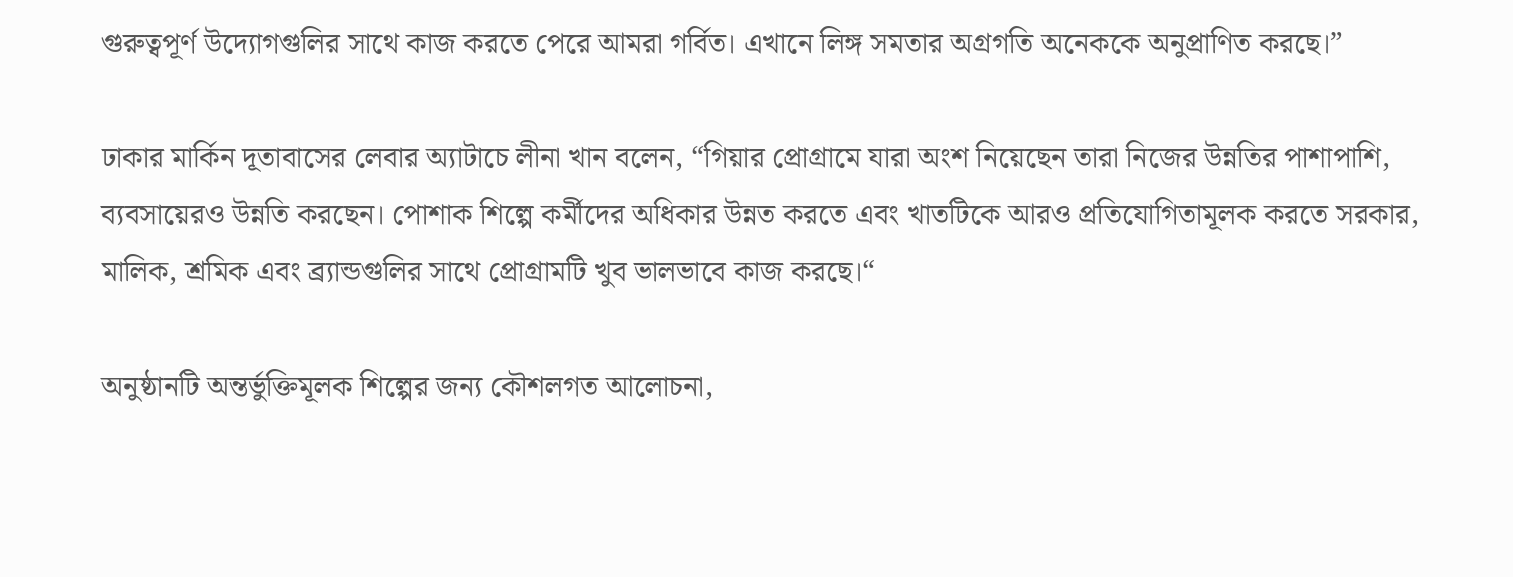গুরুত্বপূর্ণ উদ্যোগগুলির সাথে কাজ করতে পেরে আমরা গর্বিত। এখানে লিঙ্গ সমতার অগ্রগতি অনেককে অনুপ্রাণিত করছে।”

ঢাকার মার্কিন দূতাবাসের লেবার অ্যাটাচে লীনা খান বলেন, “গিয়ার প্রোগ্রামে যারা অংশ নিয়েছেন তারা নিজের উন্নতির পাশাপাশি, ব‌্যবসায়েরও উন্নতি করছেন। পোশাক শিল্পে কর্মীদের অধিকার উন্নত করতে এবং খাতটিকে আরও প্রতিযোগিতামূলক করতে সরকার, মালিক, শ্রমিক এবং ব্র্যান্ডগুলির সাথে প্রোগ্রামটি খুব ভালভাবে কাজ করছে।“

অনুষ্ঠানটি অন্তর্ভুক্তিমূলক শিল্পের জন্য কৌশলগত আলোচনা,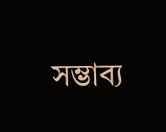সম্ভাব্য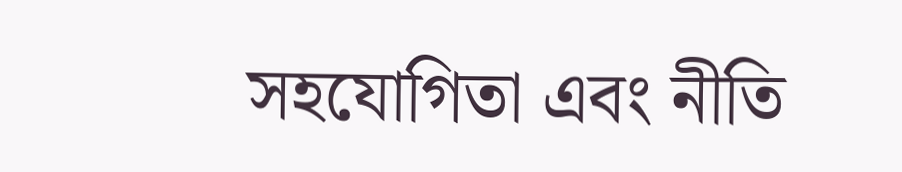সহযোগিতা এবং নীতি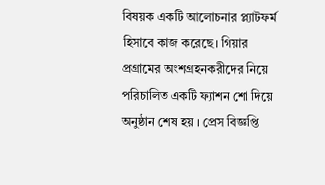বিষয়ক একটি আলোচনার প্ল্যাটফর্ম হিসাবে কাজ করেছে। গিয়ার প্রগ্রামের অংশগ্রহনকরীদের নিয়ে পরিচালিত একটি ফ্যাশন শো দিয়ে অনুষ্ঠান শেষ হয় । প্রেস বিজ্ঞপ্তি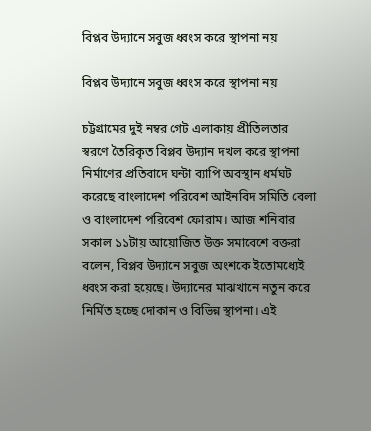বিপ্লব উদ্যানে সবুজ ধ্বংস করে স্থাপনা নয়

বিপ্লব উদ্যানে সবুজ ধ্বংস করে স্থাপনা নয়

চট্টগ্রামের দুই নম্বর গেট এলাকায় প্রীতিলতার স্বরণে তৈরিকৃত বিপ্লব উদ্যান দখল করে স্থাপনা নির্মাণের প্রতিবাদে ঘন্টা ব্যাপি অবস্থান ধর্মঘট করেছে বাংলাদেশ পরিবেশ আইনবিদ সমিতি বেলা ও বাংলাদেশ পরিবেশ ফোরাম। আজ শনিবার সকাল ১১টায় আয়োজিত উক্ত সমাবেশে বক্তরা বলেন, বিপ্লব উদ্যানে সবুজ অংশকে ইতোমধ্যেই ধ্বংস করা হয়েছে। উদ্যানের মাঝখানে নতুন করে নির্মিত হচ্ছে দোকান ও বিভিন্ন স্থাপনা। এই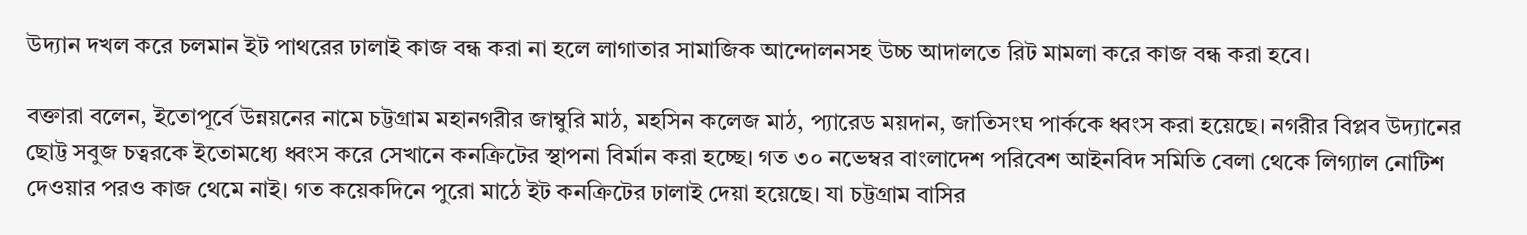উদ্যান দখল করে চলমান ইট পাথরের ঢালাই কাজ বন্ধ করা না হলে লাগাতার সামাজিক আন্দোলনসহ উচ্চ আদালতে রিট মামলা করে কাজ বন্ধ করা হবে।

বক্তারা বলেন, ইতোপূর্বে উন্নয়নের নামে চট্টগ্রাম মহানগরীর জাম্বুরি মাঠ, মহসিন কলেজ মাঠ, প্যারেড ময়দান, জাতিসংঘ পার্ককে ধ্বংস করা হয়েছে। নগরীর বিপ্লব উদ্যানের ছোট্ট সবুজ চত্বরকে ইতোমধ্যে ধ্বংস করে সেখানে কনক্রিটের স্থাপনা বির্মান করা হচ্ছে। গত ৩০ নভেম্বর বাংলাদেশ পরিবেশ আইনবিদ সমিতি বেলা থেকে লিগ্যাল নোটিশ দেওয়ার পরও কাজ থেমে নাই। গত কয়েকদিনে পুরো মাঠে ইট কনক্রিটের ঢালাই দেয়া হয়েছে। যা চট্টগ্রাম বাসির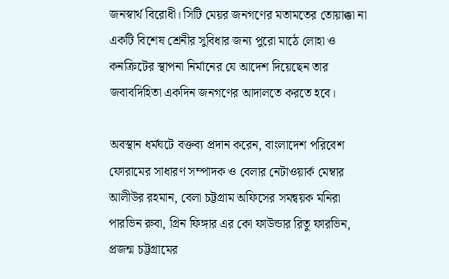জনস্বার্থ বিরোধী। সিটি মেয়র জনগণের মতামতের তোয়াক্কা না একটি বিশেষ শ্রেনীর সুবিধার জন্য পুরো মাঠে লোহা ও কনক্রিটের স্থাপনা নির্মানের যে আদেশ দিয়েছেন তার জবাবদিহিতা একদিন জনগণের আদালতে করতে হবে।

অবস্থান ধর্মঘটে বক্তব্য প্রদান করেন, বাংলাদেশ পরিবেশ ফোরামের সাধারণ সম্পাদক ও বেলার নেটাওয়ার্ক মেম্বার আলীউর রহমান, বেলা চট্টগ্রাম অফিসের সমন্বয়ক মনিরা পারভিন রুবা, গ্রিন ফিঙ্গার এর কো ফাউন্ডার রিতু ফারভিন, প্রজন্ম চট্টগ্রামের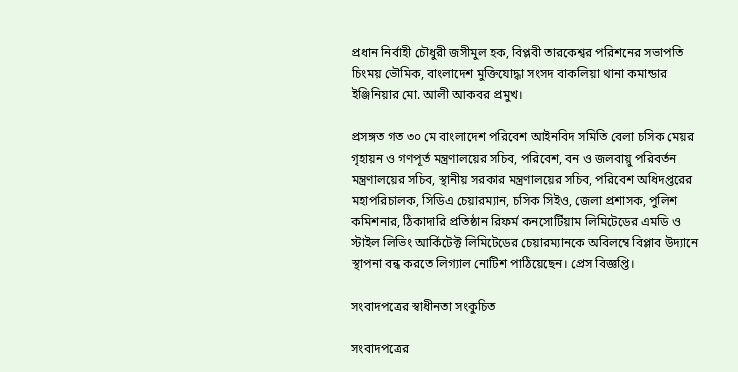প্রধান নির্বাহী চৌধুরী জসীমুল হক, বিপ্লবী তারকেশ্বর পরিশনের সভাপতি চিংময় ভৌমিক, বাংলাদেশ মুক্তিযোদ্ধা সংসদ বাকলিয়া থানা কমান্ডার ইঞ্জিনিয়ার মো. আলী আকবর প্রমুখ।

প্রসঙ্গত গত ৩০ মে বাংলাদেশ পরিবেশ আইনবিদ সমিতি বেলা চসিক মেয়র গৃহায়ন ও গণপূর্ত মন্ত্রণালয়ের সচিব, পরিবেশ, বন ও জলবায়ু পরিবর্তন মন্ত্রণালয়ের সচিব, স্থানীয় সরকার মন্ত্রণালয়ের সচিব, পরিবেশ অধিদপ্তরের মহাপরিচালক, সিডিএ চেয়ারম্যান, চসিক সিইও, জেলা প্রশাসক, পুলিশ কমিশনার, ঠিকাদারি প্রতিষ্ঠান রিফর্ম কনসোর্টিয়াম লিমিটেডের এমডি ও স্টাইল লিভিং আর্কিটেক্ট লিমিটেডের চেয়ারম্যানকে অবিলম্বে বিপ্লাব উদ্যানে স্থাপনা বন্ধ করতে লিগ্যাল নোটিশ পাঠিয়েছেন। প্রেস বিজ্ঞপ্তি।

সংবাদপত্রের স্বাধীনতা সংকুচিত

সংবাদপত্রের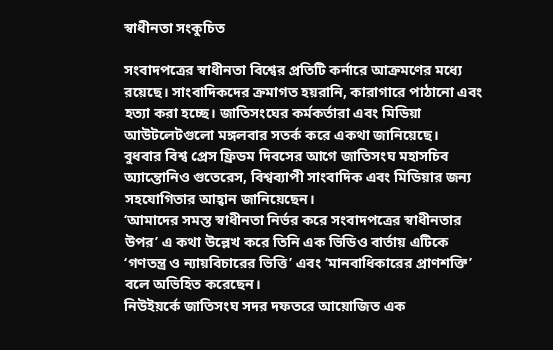স্বাধীনতা সংকুচিত

সংবাদপত্রের স্বাধীনতা বিশ্বের প্রতিটি কর্নারে আক্রমণের মধ্যে রয়েছে। সাংবাদিকদের ক্রমাগত হয়রানি, কারাগারে পাঠানো এবং হত্যা করা হচ্ছে। জাতিসংঘের কর্মকর্তারা এবং মিডিয়া আউটলেটগুলো মঙ্গলবার সতর্ক করে একথা জানিয়েছে।
বুধবার বিশ্ব প্রেস ফ্রিডম দিবসের আগে জাতিসংঘ মহাসচিব অ্যান্তোনিও গুতেরেস, বিশ্বব্যাপী সাংবাদিক এবং মিডিয়ার জন্য সহযোগিতার আহ্বান জানিয়েছেন।
‘আমাদের সমস্ত স্বাধীনতা নির্ভর করে সংবাদপত্রের স্বাধীনতার উপর’ এ কথা উল্লেখ করে তিনি এক ভিডিও বার্তায় এটিকে ‘গণতন্ত্র ও ন্যায়বিচারের ভিত্তি’ এবং ‘মানবাধিকারের প্রাণশক্তি’ বলে অভিহিত করেছেন।
নিউইয়র্কে জাতিসংঘ সদর দফতরে আয়োজিত এক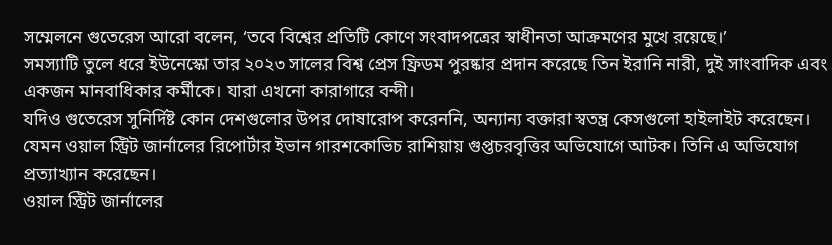সম্মেলনে গুতেরেস আরো বলেন, ‘তবে বিশ্বের প্রতিটি কোণে সংবাদপত্রের স্বাধীনতা আক্রমণের মুখে রয়েছে।’
সমস্যাটি তুলে ধরে ইউনেস্কো তার ২০২৩ সালের বিশ্ব প্রেস ফ্রিডম পুরষ্কার প্রদান করেছে তিন ইরানি নারী, দুই সাংবাদিক এবং একজন মানবাধিকার কর্মীকে। যারা এখনো কারাগারে বন্দী।
যদিও গুতেরেস সুনির্দিষ্ট কোন দেশগুলোর উপর দোষারোপ করেননি, অন্যান্য বক্তারা স্বতন্ত্র কেসগুলো হাইলাইট করেছেন। যেমন ওয়াল স্ট্রিট জার্নালের রিপোর্টার ইভান গারশকোভিচ রাশিয়ায় গুপ্তচরবৃত্তির অভিযোগে আটক। তিনি এ অভিযোগ প্রত্যাখ্যান করেছেন।
ওয়াল স্ট্রিট জার্নালের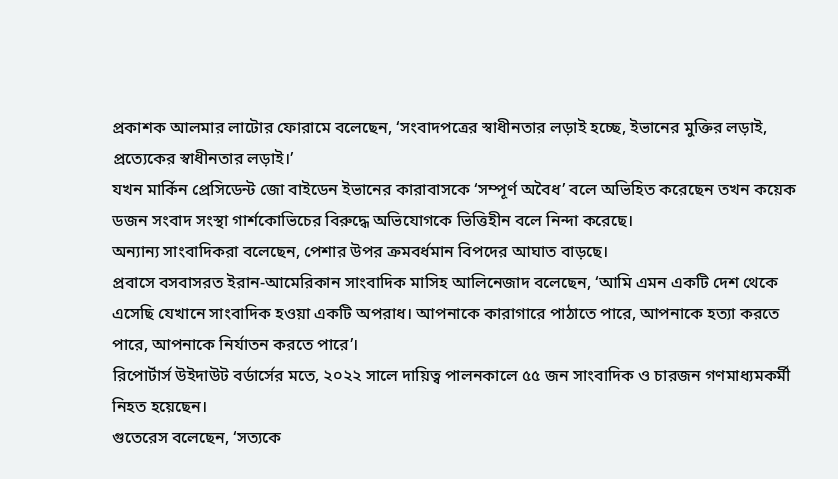প্রকাশক আলমার লাটোর ফোরামে বলেছেন, ‘সংবাদপত্রের স্বাধীনতার লড়াই হচ্ছে, ইভানের মুক্তির লড়াই, প্রত্যেকের স্বাধীনতার লড়াই।’
যখন মার্কিন প্রেসিডেন্ট জো বাইডেন ইভানের কারাবাসকে ‘সম্পূর্ণ অবৈধ’ বলে অভিহিত করেছেন তখন কয়েক ডজন সংবাদ সংস্থা গার্শকোভিচের বিরুদ্ধে অভিযোগকে ভিত্তিহীন বলে নিন্দা করেছে।
অন্যান্য সাংবাদিকরা বলেছেন, পেশার উপর ক্রমবর্ধমান বিপদের আঘাত বাড়ছে।
প্রবাসে বসবাসরত ইরান-আমেরিকান সাংবাদিক মাসিহ আলিনেজাদ বলেছেন, ‘আমি এমন একটি দেশ থেকে এসেছি যেখানে সাংবাদিক হওয়া একটি অপরাধ। আপনাকে কারাগারে পাঠাতে পারে, আপনাকে হত্যা করতে পারে, আপনাকে নির্যাতন করতে পারে’।
রিপোর্টার্স উইদাউট বর্ডার্সের মতে, ২০২২ সালে দায়িত্ব পালনকালে ৫৫ জন সাংবাদিক ও চারজন গণমাধ্যমকর্মী নিহত হয়েছেন।
গুতেরেস বলেছেন, ‘সত্যকে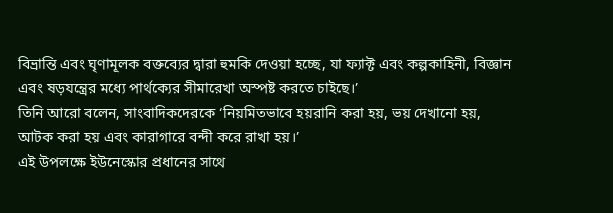বিভ্রান্তি এবং ঘৃণামূলক বক্তব্যের দ্বারা হুমকি দেওয়া হচ্ছে, যা ফ্যাক্ট এবং কল্পকাহিনী, বিজ্ঞান এবং ষড়যন্ত্রের মধ্যে পার্থক্যের সীমারেখা অস্পষ্ট করতে চাইছে।’
তিনি আরো বলেন, সাংবাদিকদেরকে ‘নিয়মিতভাবে হয়রানি করা হয়, ভয় দেখানো হয়, আটক করা হয় এবং কারাগারে বন্দী করে রাখা হয়।’
এই উপলক্ষে ইউনেস্কোর প্রধানের সাথে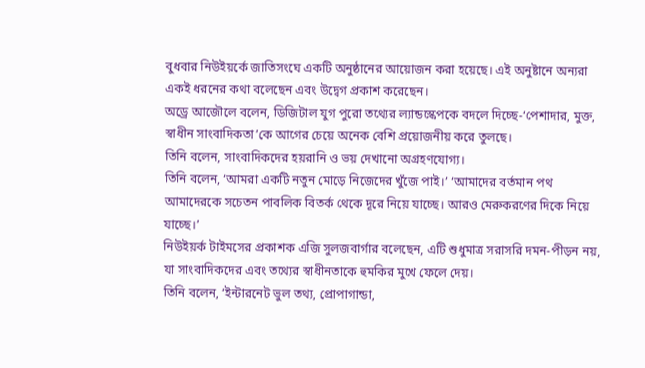বুধবার নিউইয়র্কে জাতিসংঘে একটি অনুষ্ঠানের আয়োজন করা হয়েছে। এই অনুষ্টানে অন্যরা একই ধরনের কথা বলেছেন এবং উদ্বেগ প্রকাশ করেছেন।
অড্রে আজৌলে বলেন, ডিজিটাল যুগ পুরো তথ্যের ল্যান্ডস্কেপকে বদলে দিচ্ছে-‘পেশাদার, মুক্ত, স্বাধীন সাংবাদিকতা’কে আগের চেয়ে অনেক বেশি প্রয়োজনীয় করে তুলছে।
তিনি বলেন, সাংবাদিকদের হয়রানি ও ভয় দেখানো অগ্রহণযোগ্য।
তিনি বলেন, ‘আমরা একটি নতুন মোড়ে নিজেদের খুঁজে পাই।’ ‘আমাদের বর্তমান পথ আমাদেরকে সচেতন পাবলিক বিতর্ক থেকে দূরে নিয়ে যাচ্ছে। আরও মেরুকরণের দিকে নিয়ে যাচ্ছে।’
নিউইয়র্ক টাইমসের প্রকাশক এজি সুলজবার্গার বলেছেন, এটি শুধুমাত্র সরাসরি দমন-পীড়ন নয়, যা সাংবাদিকদের এবং তথ্যের স্বাধীনতাকে হুমকির মুখে ফেলে দেয়।
তিনি বলেন, ‘ইন্টারনেট ভুল তথ্য, প্রোপাগান্ডা,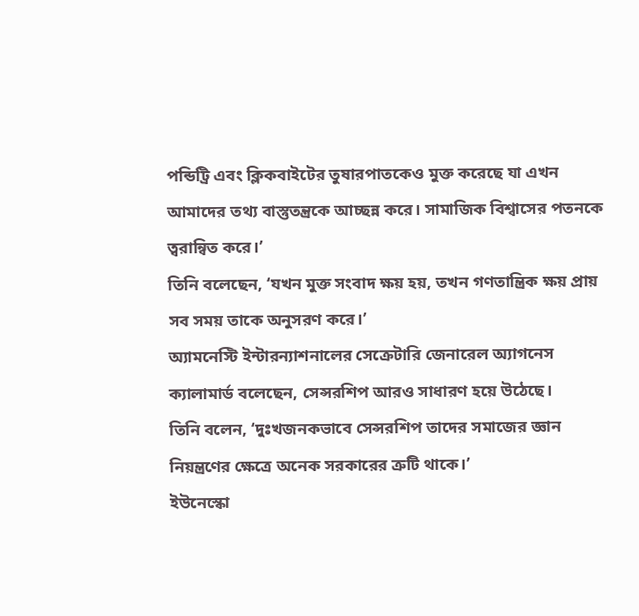পন্ডিট্রি এবং ক্লিকবাইটের তুষারপাতকেও মুক্ত করেছে যা এখন আমাদের তথ্য বাস্তুতন্ত্রকে আচ্ছন্ন করে। সামাজিক বিশ্বাসের পতনকে ত্বরান্বিত করে।’
তিনি বলেছেন, ‘যখন মুক্ত সংবাদ ক্ষয় হয়, তখন গণতান্ত্রিক ক্ষয় প্রায় সব সময় তাকে অনুসরণ করে।’
অ্যামনেস্টি ইন্টারন্যাশনালের সেক্রেটারি জেনারেল অ্যাগনেস ক্যালামার্ড বলেছেন, সেন্সরশিপ আরও সাধারণ হয়ে উঠেছে।
তিনি বলেন, ‘দুঃখজনকভাবে সেন্সরশিপ তাদের সমাজের জ্ঞান নিয়ন্ত্রণের ক্ষেত্রে অনেক সরকারের ত্রুটি থাকে।’
ইউনেস্কো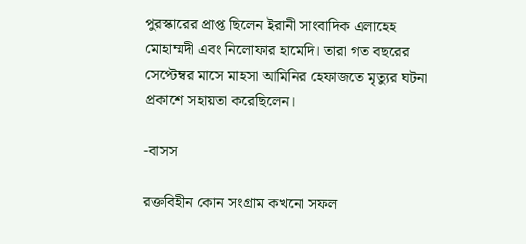পুরস্কারের প্রাপ্ত ছিলেন ইরানী সাংবাদিক এলাহেহ মোহাম্মদী এবং নিলোফার হামেদি। তারা গত বছরের সেপ্টেম্বর মাসে মাহসা আমিনির হেফাজতে মৃত্যুর ঘটনা প্রকাশে সহায়তা করেছিলেন।

-বাসস

রক্তবিহীন কোন সংগ্রাম কখনো সফল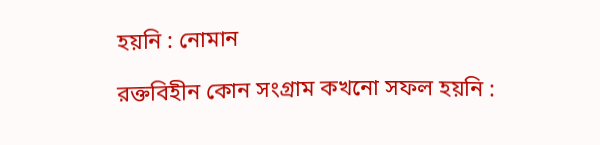হয়নি : নোমান

রক্তবিহীন কোন সংগ্রাম কখনো সফল হয়নি :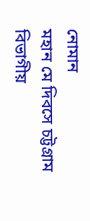নোমান
মহান মে দিবসে চট্টগ্রাম বিভাগীয়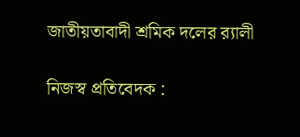জাতীয়তাবাদী শ্রমিক দলের র‌্যালী

নিজস্ব প্রতিবেদক :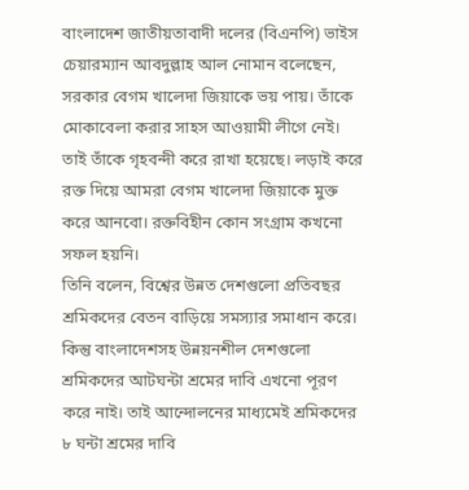বাংলাদেশ জাতীয়তাবাদী দলের (বিএনপি) ভাইস চেয়ারম্যান আবদুল্লাহ আল নোমান বলেছেন, সরকার বেগম খালেদা জিয়াকে ভয় পায়। তাঁকে মোকাবেলা করার সাহস আওয়ামী লীগে নেই। তাই তাঁকে গৃহবন্দী করে রাখা হয়েছে। লড়াই করে রক্ত দিয়ে আমরা বেগম খালেদা জিয়াকে মুক্ত করে আনবো। রক্তবিহীন কোন সংগ্রাম কখনো সফল হয়নি।
তিনি বলেন, বিশ্বের উন্নত দেশগুলো প্রতিবছর শ্রমিকদের বেতন বাড়িয়ে সমস্যার সমাধান করে। কিন্তু বাংলাদেশসহ উন্নয়নশীল দেশগুলো শ্রমিকদের আটঘন্টা শ্রমের দাবি এখনো পূরণ করে নাই। তাই আন্দোলনের মাধ্যমেই শ্রমিকদের ৮ ঘন্টা শ্রমের দাবি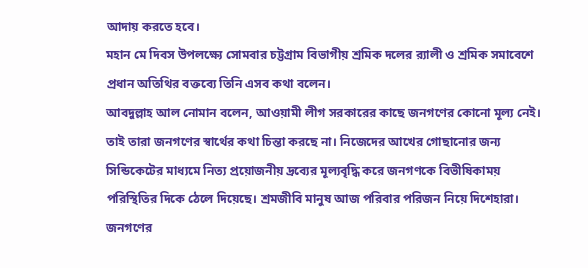আদায় করতে হবে।
মহান মে দিবস উপলক্ষ্যে সোমবার চট্টগ্রাম বিভাগীয় শ্রমিক দলের র‌্যালী ও শ্রমিক সমাবেশে প্রধান অতিথির বক্তব্যে তিনি এসব কথা বলেন।
আবদুল্লাহ আল নোমান বলেন, আওয়ামী লীগ সরকারের কাছে জনগণের কোনো মূল্য নেই। তাই তারা জনগণের স্বার্থের কথা চিন্তা করছে না। নিজেদের আখের গোছানোর জন্য সিন্ডিকেটের মাধ্যমে নিত্য প্রয়োজনীয় দ্রব্যের মূল্যবৃদ্ধি করে জনগণকে বিভীষিকাময় পরিস্থিতির দিকে ঠেলে দিয়েছে। শ্রমজীবি মানুষ আজ পরিবার পরিজন নিয়ে দিশেহারা। জনগণের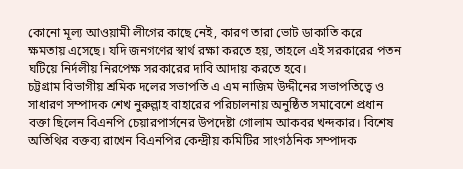কোনো মূল্য আওয়ামী লীগের কাছে নেই, কারণ তারা ভোট ডাকাতি করে ক্ষমতায় এসেছে। যদি জনগণের স্বার্থ রক্ষা করতে হয়, তাহলে এই সরকারের পতন ঘটিয়ে নির্দলীয় নিরপেক্ষ সরকারের দাবি আদায় করতে হবে।
চট্টগ্রাম বিভাগীয় শ্রমিক দলের সভাপতি এ এম নাজিম উদ্দীনের সভাপতিত্বে ও সাধারণ সম্পাদক শেখ নুরুল্লাহ বাহারের পরিচালনায় অনুষ্ঠিত সমাবেশে প্রধান বক্তা ছিলেন বিএনপি চেয়ারপার্সনের উপদেষ্টা গোলাম আকবর খন্দকার। বিশেষ অতিথির বক্তব্য রাখেন বিএনপির কেন্দ্রীয় কমিটির সাংগঠনিক সম্পাদক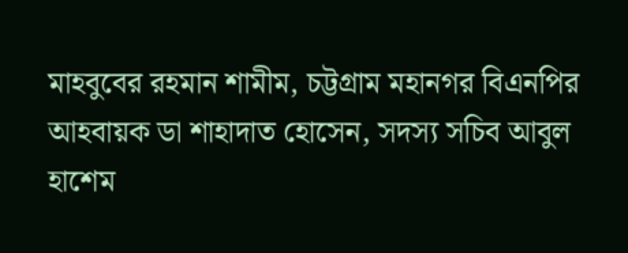মাহবুবের রহমান শামীম, চট্টগ্রাম মহানগর বিএনপির আহবায়ক ডা শাহাদাত হোসেন, সদস্য সচিব আবুল হাশেম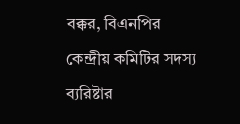বক্কর, বিএনপির কেন্দ্রীয় কমিটির সদস্য ব্যরিষ্টার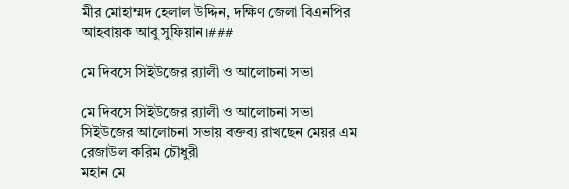মীর মোহাম্মদ হেলাল উদ্দিন, দক্ষিণ জেলা বিএনপির আহবায়ক আবু সুফিয়ান।###

মে দিবসে সিইউজের র‌্যালী ও আলোচনা সভা

মে দিবসে সিইউজের র‌্যালী ও আলোচনা সভা
সিইউজের আলোচনা সভায় বক্তব্য রাখছেন মেয়র এম রেজাউল করিম চৌধুরী
মহান মে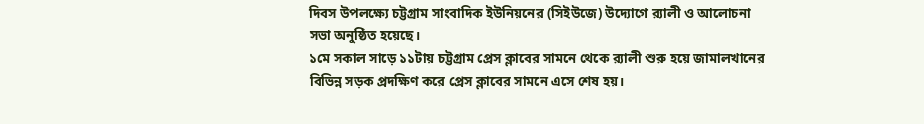দিবস উপলক্ষ্যে চট্টগ্রাম সাংবাদিক ইউনিয়নের (সিইউজে) উদ্যোগে র‌্যালী ও আলোচনা সভা অনুষ্ঠিত হয়েছে।
১মে সকাল সাড়ে ১১টায় চট্টগ্রাম প্রেস ক্লাবের সামনে থেকে র‌্যালী শুরু হয়ে জামালখানের বিভিন্ন সড়ক প্রদক্ষিণ করে প্রেস ক্লাবের সামনে এসে শেষ হয়।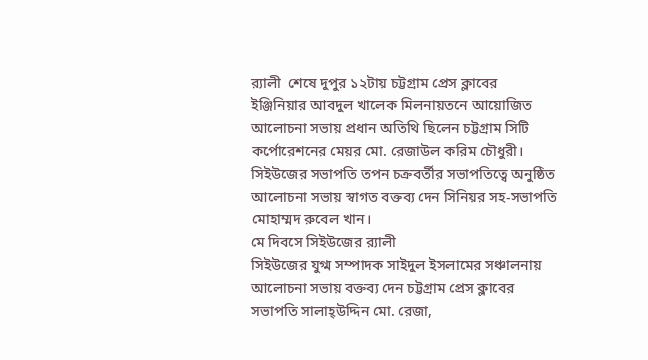র‌্যালী  শেষে দুপুর ১২টায় চট্টগ্রাম প্রেস ক্লাবের ইঞ্জিনিয়ার আবদুল খালেক মিলনায়তনে আয়োজিত আলোচনা সভায় প্রধান অতিথি ছিলেন চট্টগ্রাম সিটি কর্পোরেশনের মেয়র মো. রেজাউল করিম চৌধুরী।
সিইউজের সভাপতি তপন চক্রবর্তীর সভাপতিত্বে অনুষ্ঠিত আলোচনা সভায় স্বাগত বক্তব্য দেন সিনিয়র সহ-সভাপতি মোহাম্মদ রুবেল খান।
মে দিবসে সিইউজের র‌্যালী
সিইউজের যুগ্ম সম্পাদক সাইদুল ইসলামের সঞ্চালনায় আলোচনা সভায় বক্তব্য দেন চট্টগ্রাম প্রেস ক্লাবের সভাপতি সালাহ্উদ্দিন মো. রেজা,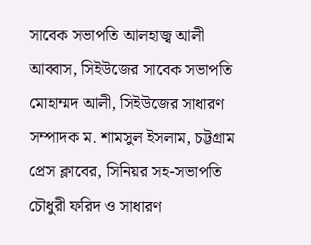সাবেক সভাপতি আলহাজ্ব আলী আব্বাস, সিইউজের সাবেক সভাপতি মোহাম্মদ আলী, সিইউজের সাধারণ সম্পাদক ম. শামসুল ইসলাম, চট্টগ্রাম প্রেস ক্লাবের, সিনিয়র সহ-সভাপতি চৌধুরী ফরিদ ও সাধারণ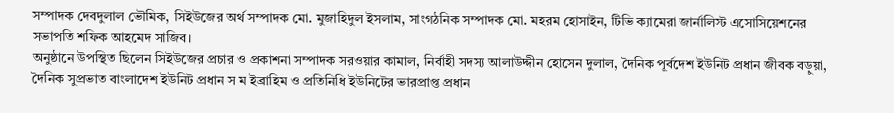সম্পাদক দেবদুলাল ভৌমিক, সিইউজের অর্থ সম্পাদক মো. মুজাহিদুল ইসলাম, সাংগঠনিক সম্পাদক মো. মহরম হোসাইন, টিভি ক্যামেরা জার্নালিস্ট এসোসিয়েশনের সভাপতি শফিক আহমেদ সাজিব।
অনুষ্ঠানে উপস্থিত ছিলেন সিইউজের প্রচার ও প্রকাশনা সম্পাদক সরওয়ার কামাল, নির্বাহী সদস্য আলাউদ্দীন হোসেন দুলাল, দৈনিক পূর্বদেশ ইউনিট প্রধান জীবক বড়ুয়া, দৈনিক সুপ্রভাত বাংলাদেশ ইউনিট প্রধান স ম ইব্রাহিম ও প্রতিনিধি ইউনিটের ভারপ্রাপ্ত প্রধান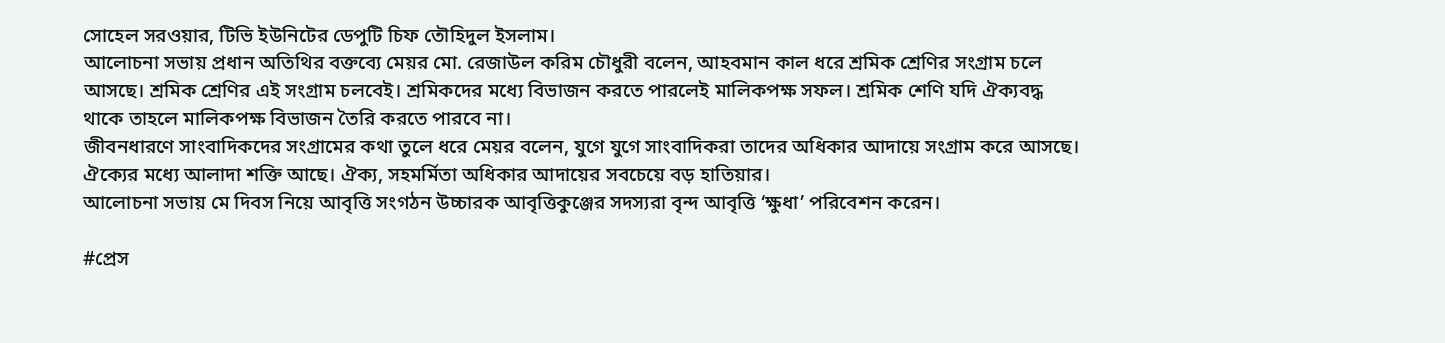সোহেল সরওয়ার, টিভি ইউনিটের ডেপুটি চিফ তৌহিদুল ইসলাম।
আলোচনা সভায় প্রধান অতিথির বক্তব্যে মেয়র মো. রেজাউল করিম চৌধুরী বলেন, আহবমান কাল ধরে শ্রমিক শ্রেণির সংগ্রাম চলে আসছে। শ্রমিক শ্রেণির এই সংগ্রাম চলবেই। শ্রমিকদের মধ্যে বিভাজন করতে পারলেই মালিকপক্ষ সফল। শ্রমিক শেণি যদি ঐক্যবদ্ধ থাকে তাহলে মালিকপক্ষ বিভাজন তৈরি করতে পারবে না।
জীবনধারণে সাংবাদিকদের সংগ্রামের কথা তুলে ধরে মেয়র বলেন, যুগে যুগে সাংবাদিকরা তাদের অধিকার আদায়ে সংগ্রাম করে আসছে। ঐক্যের মধ্যে আলাদা শক্তি আছে। ঐক্য, সহমর্মিতা অধিকার আদায়ের সবচেয়ে বড় হাতিয়ার।
আলোচনা সভায় মে দিবস নিয়ে আবৃত্তি সংগঠন উচ্চারক আবৃত্তিকুঞ্জের সদস্যরা বৃন্দ আবৃত্তি ‘ক্ষুধা’ পরিবেশন করেন।

#প্রেস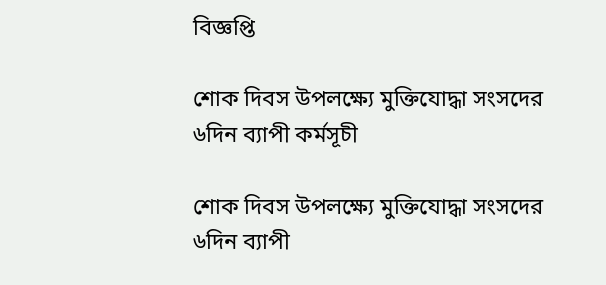বিজ্ঞপ্তি

শোক দিবস উপলক্ষ্যে মুক্তিযোদ্ধা সংসদের ৬দিন ব্যাপী কর্মসূচী

শোক দিবস উপলক্ষ্যে মুক্তিযোদ্ধা সংসদের ৬দিন ব্যাপী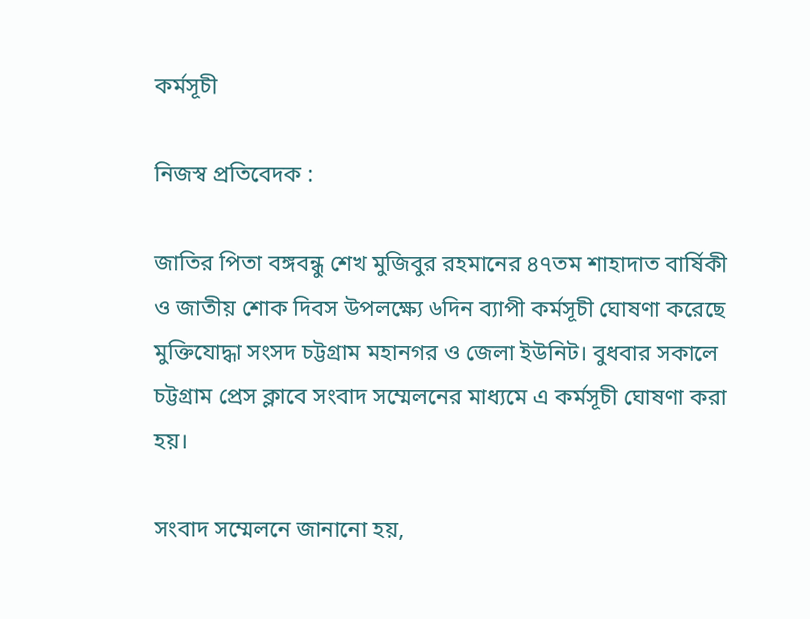কর্মসূচী

নিজস্ব প্রতিবেদক :

জাতির পিতা বঙ্গবন্ধু শেখ মুজিবুর রহমানের ৪৭তম শাহাদাত বার্ষিকী ও জাতীয় শোক দিবস উপলক্ষ্যে ৬দিন ব্যাপী কর্মসূচী ঘোষণা করেছে মুক্তিযোদ্ধা সংসদ চট্টগ্রাম মহানগর ও জেলা ইউনিট। বুধবার সকালে চট্টগ্রাম প্রেস ক্লাবে সংবাদ সম্মেলনের মাধ্যমে এ কর্মসূচী ঘোষণা করা হয়।

সংবাদ সম্মেলনে জানানো হয়,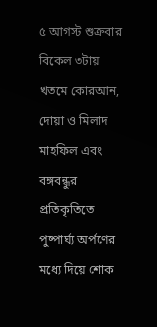৫ আগস্ট শুক্রবার বিকেল ৩টায় খতমে কোরআন, দোয়া ও মিলাদ মাহফিল এবং বঙ্গবন্ধুর প্রতিকৃতিতে পুষ্পার্ঘ্য অর্পণের মধ্যে দিয়ে শোক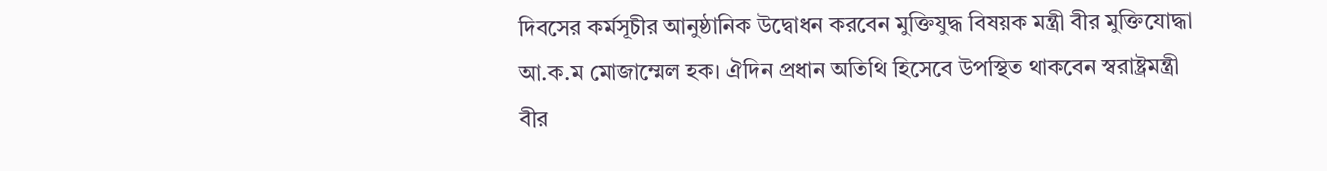দিবসের কর্মসূচীর আনুষ্ঠানিক উদ্বোধন করবেন মুক্তিযুদ্ধ বিষয়ক মন্ত্রী বীর মুক্তিযোদ্ধা আ.ক.ম মোজাম্মেল হক। ঐদিন প্রধান অতিথি হিসেবে উপস্থিত থাকবেন স্বরাষ্ট্রমন্ত্রী বীর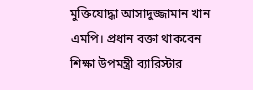মুক্তিযোদ্ধা আসাদুজ্জামান খান এমপি। প্রধান বক্তা থাকবেন শিক্ষা উপমন্ত্রী ব্যারিস্টার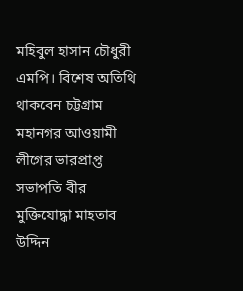মহিবুল হাসান চৌধুরী এমপি। বিশেষ অতিথি থাকবেন চট্টগ্রাম মহানগর আওয়ামী লীগের ভারপ্রাপ্ত সভাপতি বীর মুক্তিযোদ্ধা মাহতাব উদ্দিন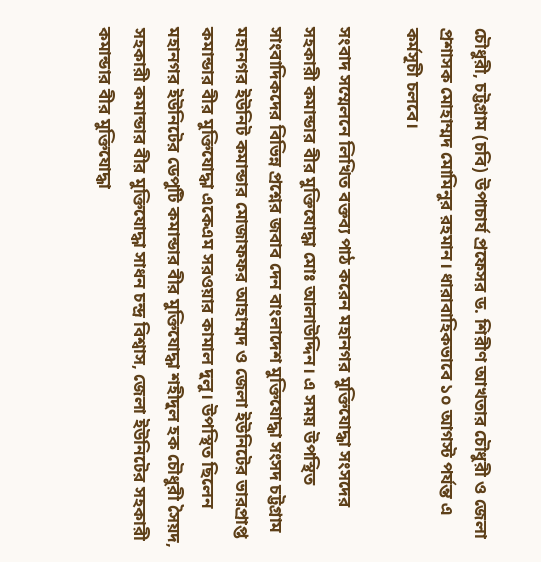চৌধুরী, চট্টগ্রাম (চবি) উপাচার্য প্রফেসর ড. শিরীণ আখতার চৌধুরী ও জেলা প্রশাসক মোহাম্মদ মোমিনুর রহমান। ধারাবাহিকভাবে ১০ আগস্ট পর্যন্ত এ কর্মসূচী চলবে।

সংবাদ সম্মেলনে লিখিত বক্তব্য পাঠ করেন মহানগর মুক্তিযোদ্ধা সংসদের সহকারী কমান্ডার বীর মুক্তিযোদ্ধা মোঃ আলাউদ্দিন। এ সময় উপস্থিত সাংবাদিকদের বিভিন্ন প্রশ্নের জবাব দেন বাংলাদেশ মুক্তিযোদ্ধা সংসদ চট্টগ্রাম মহানগর ইউনিট কমান্ডার মোজাফফর আহাম্মদ ও জেলা ইউনিটের ভারপ্রাপ্ত কমান্ডার বীর মুক্তিযোদ্ধা একেএম সরওয়ার কামাল দুলু। উপস্থিত ছিলেন মহানগর ইউনিটের ডেপুটি কমান্ডার বীর মুক্তিযোদ্ধা শহীদুল হক চৌধুরী সৈয়দ, সহকারী কমান্ডার বীর মুক্তিযোদ্ধা সাধন চন্দ্র বিশ্বাস, জেলা ইউনিটের সহকারী কমান্ডার বীর মুক্তিযোদ্ধা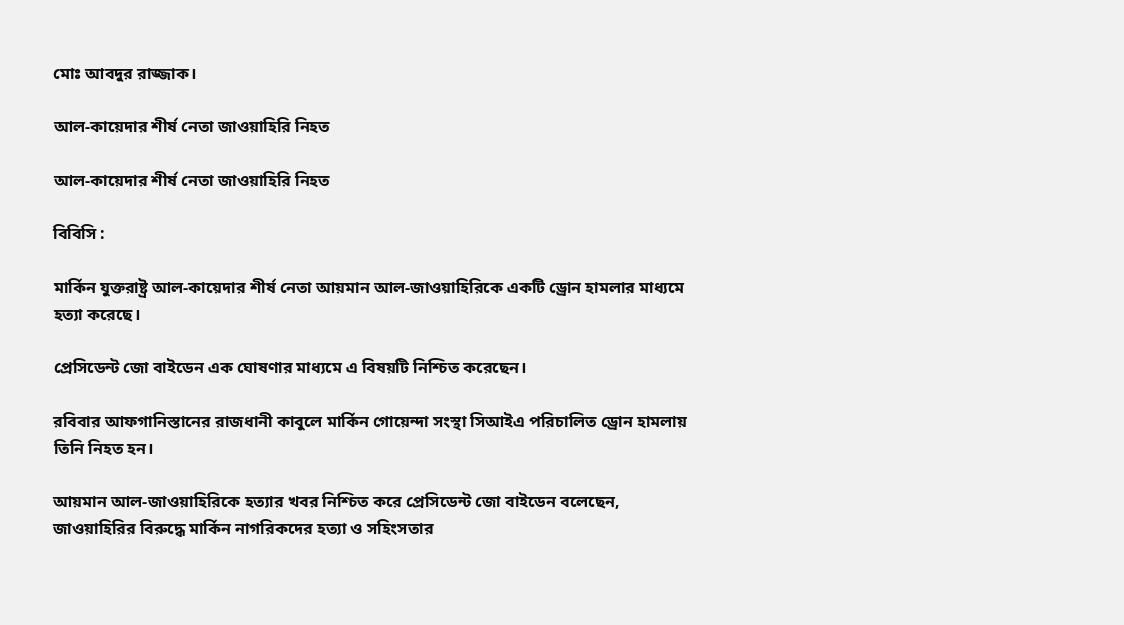মোঃ আবদুর রাজ্জাক।

আল-কায়েদার শীর্ষ নেতা জাওয়াহিরি নিহত

আল-কায়েদার শীর্ষ নেতা জাওয়াহিরি নিহত

বিবিসি :

মার্কিন যুক্তরাষ্ট্র আল-কায়েদার শীর্ষ নেতা আয়মান আল-জাওয়াহিরিকে একটি ড্রোন হামলার মাধ্যমে হত্যা করেছে।

প্রেসিডেন্ট জো বাইডেন এক ঘোষণার মাধ্যমে এ বিষয়টি নিশ্চিত করেছেন।

রবিবার আফগানিস্তানের রাজধানী কাবুলে মার্কিন গোয়েন্দা সংস্থা সিআইএ পরিচালিত ড্রোন হামলায় তিনি নিহত হন।

আয়মান আল-জাওয়াহিরিকে হত্যার খবর নিশ্চিত করে প্রেসিডেন্ট জো বাইডেন বলেছেন, জাওয়াহিরির বিরুদ্ধে মার্কিন নাগরিকদের হত্যা ও সহিংসতার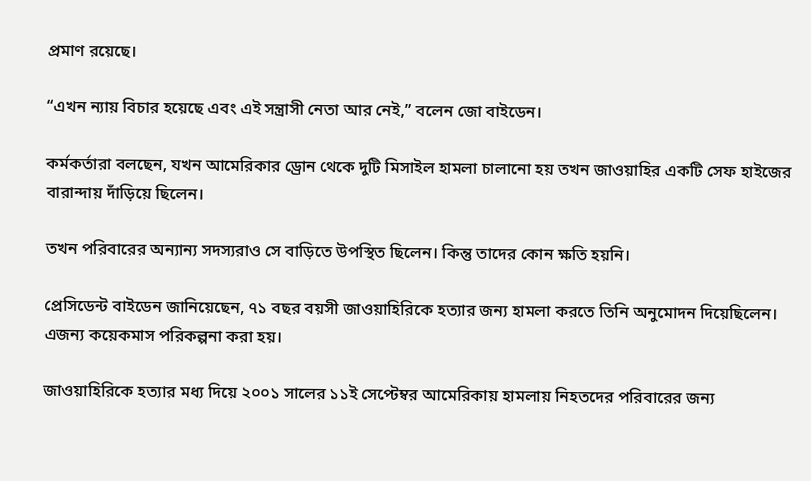প্রমাণ রয়েছে।

“এখন ন্যায় বিচার হয়েছে এবং এই সন্ত্রাসী নেতা আর নেই,” বলেন জো বাইডেন।

কর্মকর্তারা বলছেন, যখন আমেরিকার ড্রোন থেকে দুটি মিসাইল হামলা চালানো হয় তখন জাওয়াহির একটি সেফ হাইজের বারান্দায় দাঁড়িয়ে ছিলেন।

তখন পরিবারের অন্যান্য সদস্যরাও সে বাড়িতে উপস্থিত ছিলেন। কিন্তু তাদের কোন ক্ষতি হয়নি।

প্রেসিডেন্ট বাইডেন জানিয়েছেন, ৭১ বছর বয়সী জাওয়াহিরিকে হত্যার জন্য হামলা করতে তিনি অনুমোদন দিয়েছিলেন। এজন্য কয়েকমাস পরিকল্পনা করা হয়।

জাওয়াহিরিকে হত্যার মধ্য দিয়ে ২০০১ সালের ১১ই সেপ্টেম্বর আমেরিকায় হামলায় নিহতদের পরিবারের জন্য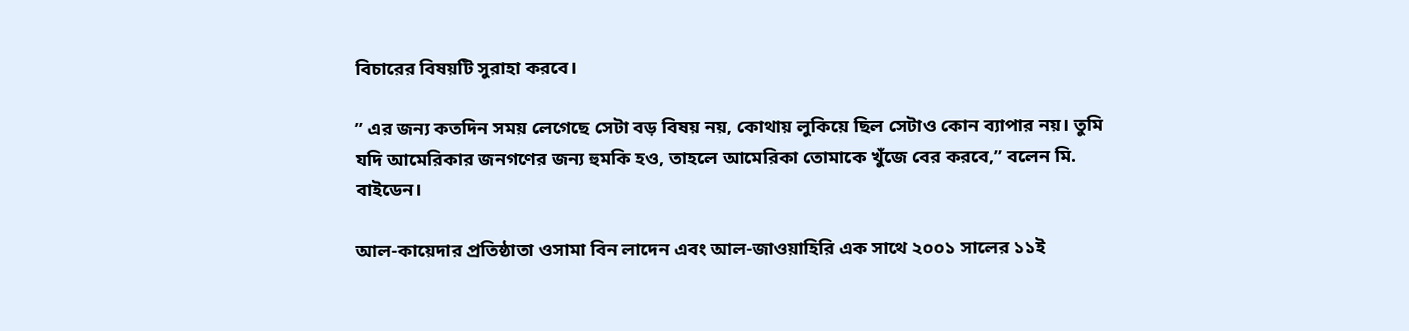বিচারের বিষয়টি সুরাহা করবে।

” এর জন্য কতদিন সময় লেগেছে সেটা বড় বিষয় নয়, কোথায় লুকিয়ে ছিল সেটাও কোন ব্যাপার নয়। তুমি যদি আমেরিকার জনগণের জন্য হুমকি হও, তাহলে আমেরিকা তোমাকে খুঁজে বের করবে,” বলেন মি. বাইডেন।

আল-কায়েদার প্রতিষ্ঠাতা ওসামা বিন লাদেন এবং আল-জাওয়াহিরি এক সাথে ২০০১ সালের ১১ই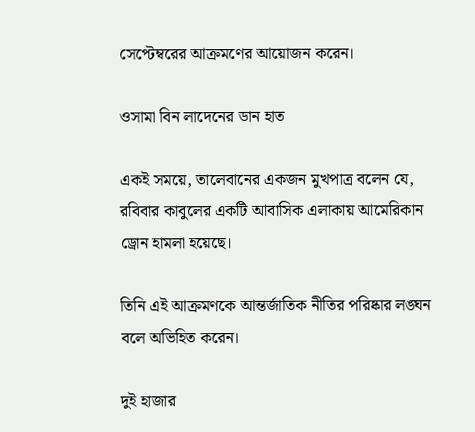সেপ্টেম্বরের আক্রমণের আয়োজন করেন।

ওসামা বিন লাদেনের ডান হাত

একই সময়ে, তালেবানের একজন মুখপাত্র বলেন যে, রবিবার কাবুলের একটি আবাসিক এলাকায় আমেরিকান ড্রোন হামলা হয়েছে।

তিনি এই আক্রমণকে আন্তর্জাতিক নীতির পরিষ্কার লঙ্ঘন বলে অভিহিত করেন।

দুই হাজার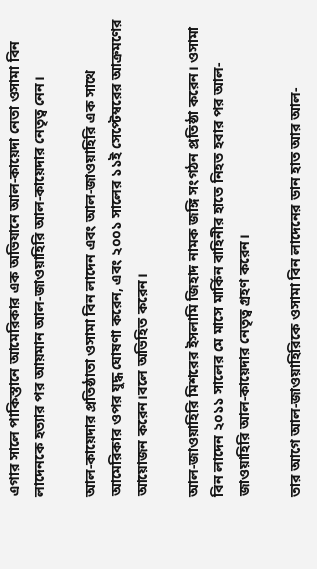এগার সালে পাকিস্তানে আমেরিকার এক অভিযানে আল-কায়েদা নেতা ওসামা বিন লাদেনকে হত্যার পর আয়মান আল-জাওয়াহিরি আল-কায়েদার নেতৃত্ব নেন।

আল-কায়েদার প্রতিষ্ঠাতা ওসামা বিন লাদেন এবং আল-জাওয়াহিরি এক সাথে আমেরিকার ওপর যুদ্ধ ঘোষণা করেন, এবং ২০০১ সালের ১১ই সেপ্টেম্বরের আক্রমণের আয়োজন করেন।বলে অভিহিত করেন।

আল-জাওয়াহিরি মিশরের ইসলামি জিহাদ নামক জঙ্গি সংগঠন প্রতিষ্ঠা করেন। ওসামা বিন লাদেন ২০১১ সালের মে মাসে মার্কিন বাহিনীর হাতে নিহত হবার পর আল-জাওয়াহিরি আল-কায়েদার নেতৃত্ব গ্রহণ করেন।

তার আগে আল-জাওয়াহিরিকে ওসামা বিন লাদেনের ডান হাত আর আল-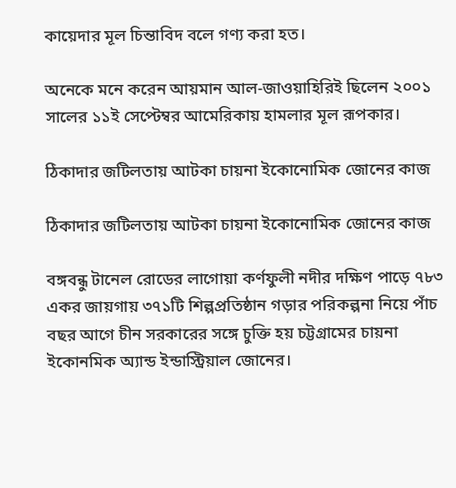কায়েদার মূল চিন্তাবিদ বলে গণ্য করা হত।

অনেকে মনে করেন আয়মান আল-জাওয়াহিরিই ছিলেন ২০০১ সালের ১১ই সেপ্টেম্বর আমেরিকায় হামলার মূল রূপকার।

ঠিকাদার জটিলতায় আটকা চায়না ইকোনোমিক জোনের কাজ

ঠিকাদার জটিলতায় আটকা চায়না ইকোনোমিক জোনের কাজ

বঙ্গবন্ধু টানেল রোডের লাগোয়া কর্ণফুলী নদীর দক্ষিণ পাড়ে ৭৮৩ একর জায়গায় ৩৭১টি শিল্পপ্রতিষ্ঠান গড়ার পরিকল্পনা নিয়ে পাঁচ বছর আগে চীন সরকারের সঙ্গে চুক্তি হয় চট্টগ্রামের চায়না ইকোনমিক অ্যান্ড ইন্ডাস্ট্রিয়াল জোনের।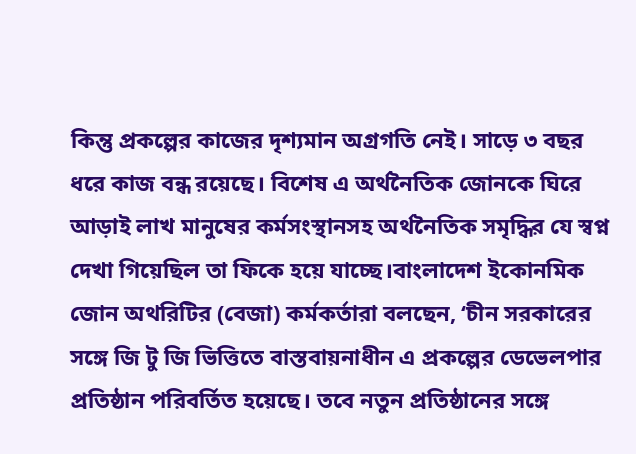কিন্তু প্রকল্পের কাজের দৃশ্যমান অগ্রগতি নেই। সাড়ে ৩ বছর ধরে কাজ বন্ধ রয়েছে। বিশেষ এ অর্থনৈতিক জোনকে ঘিরে আড়াই লাখ মানুষের কর্মসংস্থানসহ অর্থনৈতিক সমৃদ্ধির যে স্বপ্ন দেখা গিয়েছিল তা ফিকে হয়ে যাচ্ছে।বাংলাদেশ ইকোনমিক জোন অথরিটির (বেজা) কর্মকর্তারা বলছেন, ‘চীন সরকারের সঙ্গে জি টু জি ভিত্তিতে বাস্তবায়নাধীন এ প্রকল্পের ডেভেলপার প্রতিষ্ঠান পরিবর্তিত হয়েছে। তবে নতুন প্রতিষ্ঠানের সঙ্গে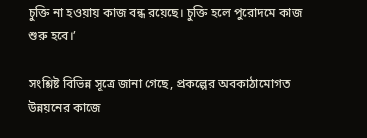চুক্তি না হওয়ায় কাজ বন্ধ রয়েছে। চুক্তি হলে পুরোদমে কাজ শুরু হবে।’

সংশ্লিষ্ট বিভিন্ন সূত্রে জানা গেছে, প্রকল্পের অবকাঠামোগত উন্নয়নের কাজে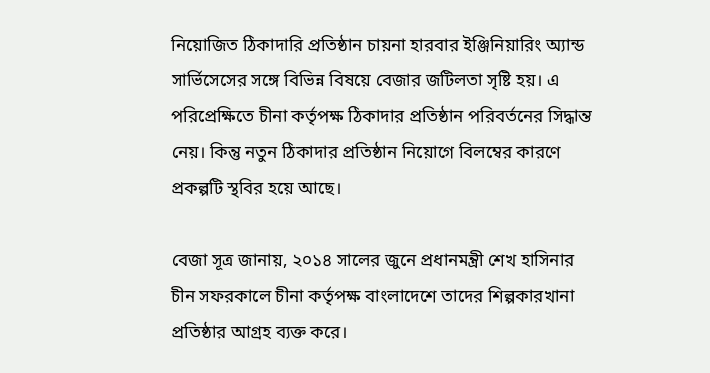নিয়োজিত ঠিকাদারি প্রতিষ্ঠান চায়না হারবার ইঞ্জিনিয়ারিং অ্যান্ড সার্ভিসেসের সঙ্গে বিভিন্ন বিষয়ে বেজার জটিলতা সৃষ্টি হয়। এ পরিপ্রেক্ষিতে চীনা কর্তৃপক্ষ ঠিকাদার প্রতিষ্ঠান পরিবর্তনের সিদ্ধান্ত নেয়। কিন্তু নতুন ঠিকাদার প্রতিষ্ঠান নিয়োগে বিলম্বের কারণে প্রকল্পটি স্থবির হয়ে আছে।

বেজা সূত্র জানায়, ২০১৪ সালের জুনে প্রধানমন্ত্রী শেখ হাসিনার চীন সফরকালে চীনা কর্তৃপক্ষ বাংলাদেশে তাদের শিল্পকারখানা প্রতিষ্ঠার আগ্রহ ব্যক্ত করে।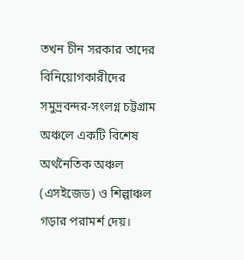তখন চীন সরকার তাদের বিনিয়োগকারীদের সমুদ্রবন্দর-সংলগ্ন চট্টগ্রাম অঞ্চলে একটি বিশেষ অর্থনৈতিক অঞ্চল (এসইজেড) ও শিল্পাঞ্চল গড়ার পরামর্শ দেয়।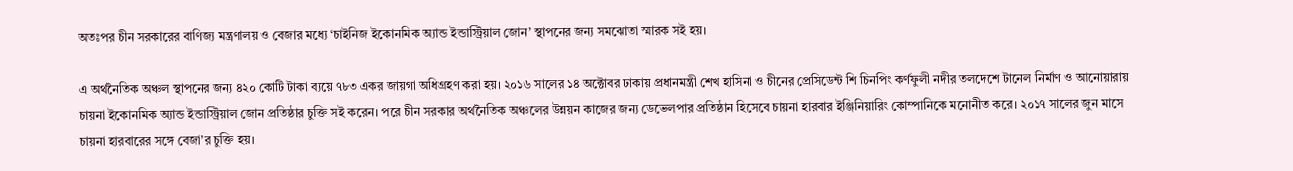অতঃপর চীন সরকারের বাণিজ্য মন্ত্রণালয় ও বেজার মধ্যে ‘চাইনিজ ইকোনমিক অ্যান্ড ইন্ডাস্ট্রিয়াল জোন’ স্থাপনের জন্য সমঝোতা স্মারক সই হয়।

এ অর্থনৈতিক অঞ্চল স্থাপনের জন্য ৪২০ কোটি টাকা ব্যয়ে ৭৮৩ একর জায়গা অধিগ্রহণ করা হয়। ২০১৬ সালের ১৪ অক্টোবর ঢাকায় প্রধানমন্ত্রী শেখ হাসিনা ও চীনের প্রেসিডেন্ট শি চিনপিং কর্ণফুলী নদীর তলদেশে টানেল নির্মাণ ও আনোয়ারায় চায়না ইকোনমিক অ্যান্ড ইন্ডাস্ট্রিয়াল জোন প্রতিষ্ঠার চুক্তি সই করেন। পরে চীন সরকার অর্থনৈতিক অঞ্চলের উন্নয়ন কাজের জন্য ডেভেলপার প্রতিষ্ঠান হিসেবে চায়না হারবার ইঞ্জিনিয়ারিং কোম্পানিকে মনোনীত করে। ২০১৭ সালের জুন মাসে চায়না হারবারের সঙ্গে বেজা’র চুক্তি হয়।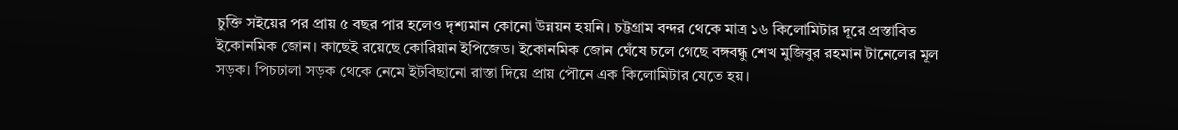চুক্তি সইয়ের পর প্রায় ৫ বছর পার হলেও দৃশ্যমান কোনো উন্নয়ন হয়নি। চট্টগ্রাম বন্দর থেকে মাত্র ১৬ কিলোমিটার দূরে প্রস্তাবিত ইকোনমিক জোন। কাছেই রয়েছে কোরিয়ান ইপিজেড। ইকোনমিক জোন ঘেঁষে চলে গেছে বঙ্গবন্ধু শেখ মুজিবুর রহমান টানেলের মূল সড়ক। পিচঢালা সড়ক থেকে নেমে ইটবিছানো রাস্তা দিয়ে প্রায় পৌনে এক কিলোমিটার যেতে হয়।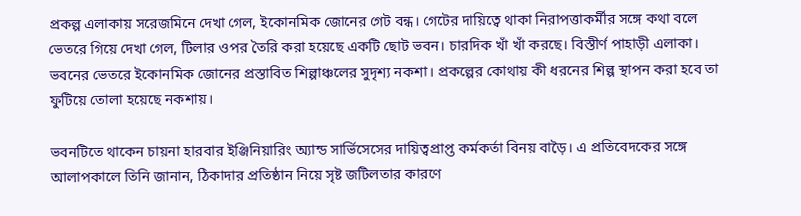প্রকল্প এলাকায় সরেজমিনে দেখা গেল, ইকোনমিক জোনের গেট বন্ধ। গেটের দায়িত্বে থাকা নিরাপত্তাকর্মীর সঙ্গে কথা বলে ভেতরে গিয়ে দেখা গেল, টিলার ওপর তৈরি করা হয়েছে একটি ছোট ভবন। চারদিক খাঁ খাঁ করছে। বিস্তীর্ণ পাহাড়ী এলাকা। ভবনের ভেতরে ইকোনমিক জোনের প্রস্তাবিত শিল্পাঞ্চলের সুদৃশ্য নকশা। প্রকল্পের কোথায় কী ধরনের শিল্প স্থাপন করা হবে তা ফুটিয়ে তোলা হয়েছে নকশায়।

ভবনটিতে থাকেন চায়না হারবার ইঞ্জিনিয়ারিং অ্যান্ড সার্ভিসেসের দায়িত্বপ্রাপ্ত কর্মকর্তা বিনয় বাড়ৈ। এ প্রতিবেদকের সঙ্গে আলাপকালে তিনি জানান, ঠিকাদার প্রতিষ্ঠান নিয়ে সৃষ্ট জটিলতার কারণে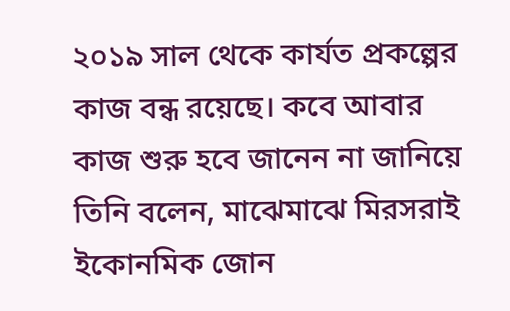২০১৯ সাল থেকে কার্যত প্রকল্পের কাজ বন্ধ রয়েছে। কবে আবার কাজ শুরু হবে জানেন না জানিয়ে তিনি বলেন, মাঝেমাঝে মিরসরাই ইকোনমিক জোন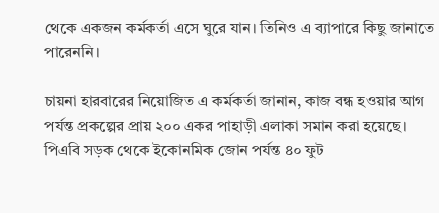থেকে একজন কর্মকর্তা এসে ঘুরে যান। তিনিও এ ব্যাপারে কিছু জানাতে পারেননি।

চায়না হারবারের নিয়োজিত এ কর্মকর্তা জানান, কাজ বন্ধ হওয়ার আগ পর্যন্ত প্রকল্পের প্রায় ২০০ একর পাহাড়ী এলাকা সমান করা হয়েছে। পিএবি সড়ক থেকে ইকোনমিক জোন পর্যন্ত ৪০ ফুট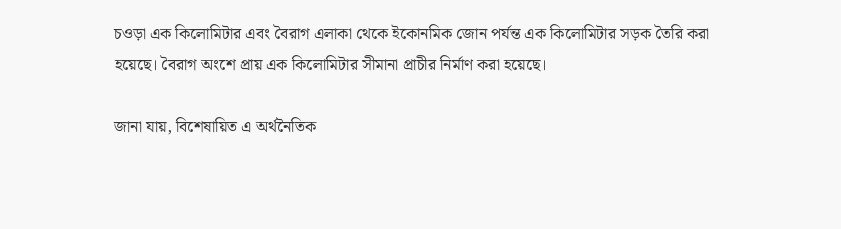চওড়া এক কিলোমিটার এবং বৈরাগ এলাকা থেকে ইকোনমিক জোন পর্যন্ত এক কিলোমিটার সড়ক তৈরি করা হয়েছে। বৈরাগ অংশে প্রায় এক কিলোমিটার সীমানা প্রাচীর নির্মাণ করা হয়েছে।

জানা যায়, বিশেষায়িত এ অর্থনৈতিক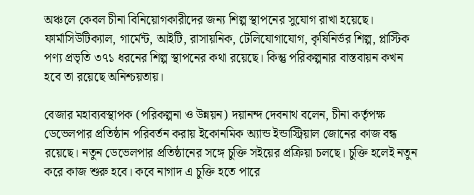অঞ্চলে কেবল চীনা বিনিয়োগকারীদের জন্য শিল্প স্থাপনের সুযোগ রাখা হয়েছে। ফার্মাসিউটিক্যাল, গার্মেন্ট, আইটি, রাসায়নিক, টেলিযোগাযোগ, কৃষিনির্ভর শিল্প, প্লাস্টিক পণ্য প্রভৃতি ৩৭১ ধরনের শিল্প স্থাপনের কথা রয়েছে। কিন্তু পরিকল্পনার বাস্তবায়ন কখন হবে তা রয়েছে অনিশ্চয়তায়।

বেজার মহাব্যবস্থাপক (পরিকল্পনা ও উন্নয়ন) দয়ানন্দ দেবনাথ বলেন, চীনা কর্তৃপক্ষ ডেভেলপার প্রতিষ্ঠান পরিবর্তন করায় ইকোনমিক অ্যান্ড ইন্ডাস্ট্রিয়াল জোনের কাজ বন্ধ রয়েছে। নতুন ডেভেলপার প্রতিষ্ঠানের সঙ্গে চুক্তি সইয়ের প্রক্রিয়া চলছে। চুক্তি হলেই নতুন করে কাজ শুরু হবে। কবে নাগাদ এ চুক্তি হতে পারে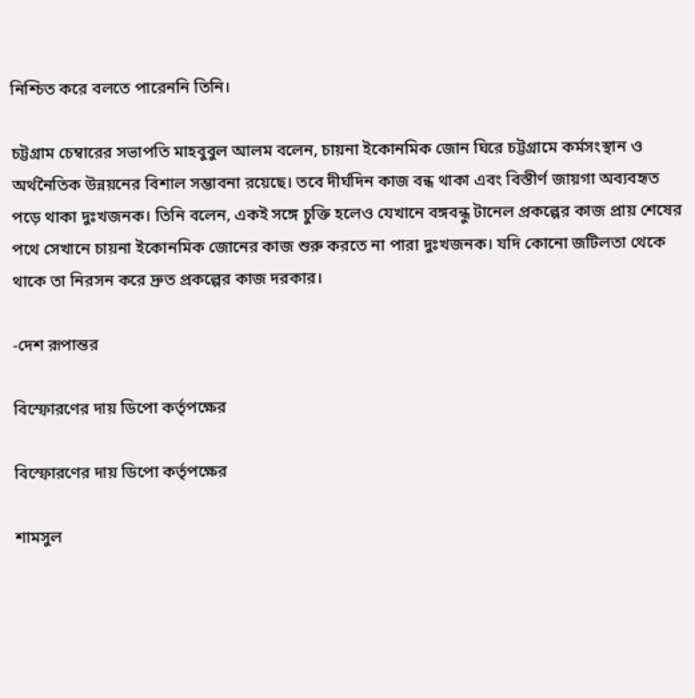নিশ্চিত করে বলতে পারেননি তিনি।

চট্টগ্রাম চেম্বারের সভাপতি মাহবুবুল আলম বলেন, চায়না ইকোনমিক জোন ঘিরে চট্টগ্রামে কর্মসংস্থান ও অর্থনৈতিক উন্নয়নের বিশাল সম্ভাবনা রয়েছে। তবে দীর্ঘদিন কাজ বন্ধ থাকা এবং বিস্তীর্ণ জায়গা অব্যবহৃত পড়ে থাকা দুঃখজনক। তিনি বলেন, একই সঙ্গে চুক্তি হলেও যেখানে বঙ্গবন্ধু টানেল প্রকল্পের কাজ প্রায় শেষের পথে সেখানে চায়না ইকোনমিক জোনের কাজ শুরু করতে না পারা দুঃখজনক। যদি কোনো জটিলতা থেকে থাকে তা নিরসন করে দ্রুত প্রকল্পের কাজ দরকার।

-দেশ রূপান্তর

বিস্ফোরণের দায় ডিপো কর্তৃপক্ষের

বিস্ফোরণের দায় ডিপো কর্তৃপক্ষের

শামসুল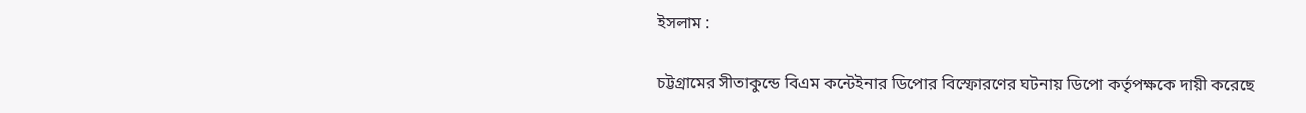ইসলাম :

চট্টগ্রামের সীতাকুন্ডে বিএম কন্টেইনার ডিপোর বিস্ফোরণের ঘটনায় ডিপো কর্তৃপক্ষকে দায়ী করেছে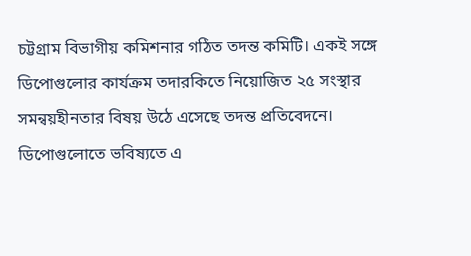চট্টগ্রাম বিভাগীয় কমিশনার গঠিত তদন্ত কমিটি। একই সঙ্গে ডিপোগুলোর কার্যক্রম তদারকিতে নিয়োজিত ২৫ সংস্থার সমন্বয়হীনতার বিষয় উঠে এসেছে তদন্ত প্রতিবেদনে। ডিপোগুলোতে ভবিষ্যতে এ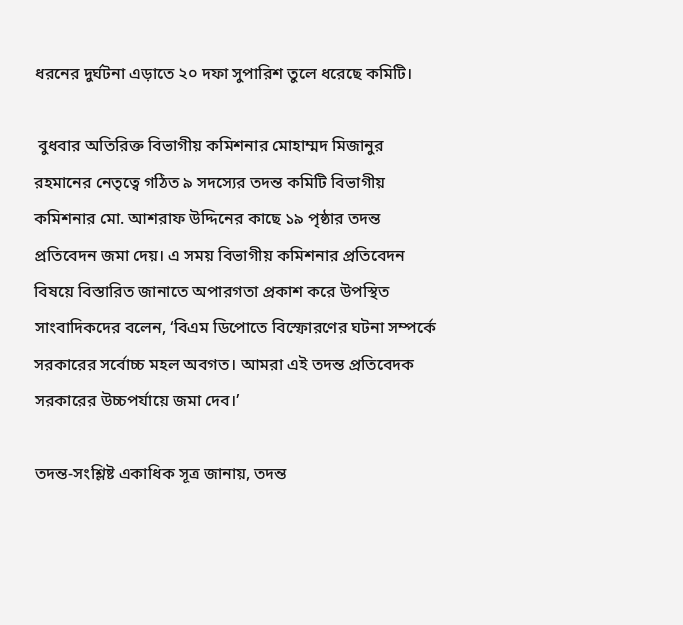ধরনের দুর্ঘটনা এড়াতে ২০ দফা সুপারিশ তুলে ধরেছে কমিটি।

 বুধবার অতিরিক্ত বিভাগীয় কমিশনার মোহাম্মদ মিজানুর রহমানের নেতৃত্বে গঠিত ৯ সদস্যের তদন্ত কমিটি বিভাগীয় কমিশনার মো. আশরাফ উদ্দিনের কাছে ১৯ পৃষ্ঠার তদন্ত প্রতিবেদন জমা দেয়। এ সময় বিভাগীয় কমিশনার প্রতিবেদন বিষয়ে বিস্তারিত জানাতে অপারগতা প্রকাশ করে উপস্থিত সাংবাদিকদের বলেন, ‘বিএম ডিপোতে বিস্ফোরণের ঘটনা সম্পর্কে সরকারের সর্বোচ্চ মহল অবগত। আমরা এই তদন্ত প্রতিবেদক সরকারের উচ্চপর্যায়ে জমা দেব।’

তদন্ত-সংশ্লিষ্ট একাধিক সূত্র জানায়, তদন্ত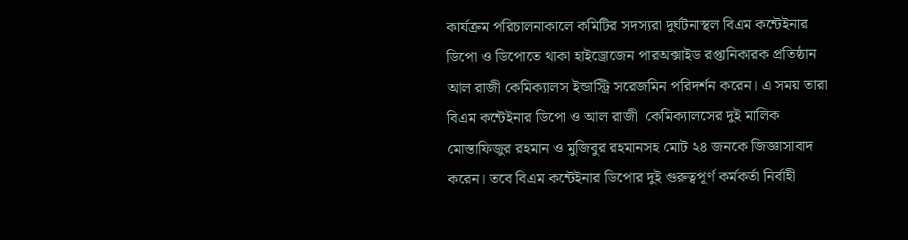কার্যক্রম পরিচালনাকালে কমিটির সদস্যরা দুর্ঘটনাস্থল বিএম কন্টেইনার ডিপো ও ডিপোতে থাকা হাইড্রোজেন পারঅক্সাইড রপ্তানিকারক প্রতিষ্ঠান আল রাজী কেমিক্যালস ইন্ডাস্ট্রি সরেজমিন পরিদর্শন করেন। এ সময় তারা বিএম কন্টেইনার ডিপো ও আল রাজী  কেমিক্যালসের দুই মালিক মোস্তাফিজুর রহমান ও মুজিবুর রহমানসহ মোট ২৪ জনকে জিজ্ঞাসাবাদ করেন। তবে বিএম কন্টেইনার ডিপোর দুই গুরুত্বপূর্ণ কর্মকর্তা নির্বাহী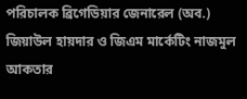পরিচালক ব্রিগেডিয়ার জেনারেল (অব.) জিয়াউল হায়দার ও জিএম মার্কেটিং নাজমুল আকতার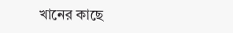খানের কাছে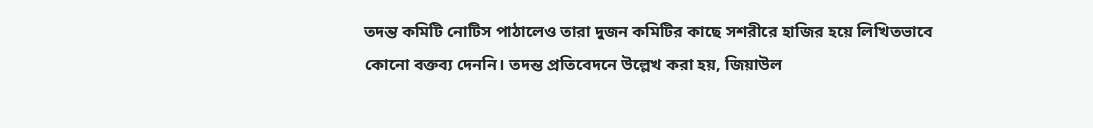তদন্ত কমিটি নোটিস পাঠালেও তারা দুজন কমিটির কাছে সশরীরে হাজির হয়ে লিখিতভাবে কোনো বক্তব্য দেননি। তদন্ত প্রতিবেদনে উল্লেখ করা হয়, জিয়াউল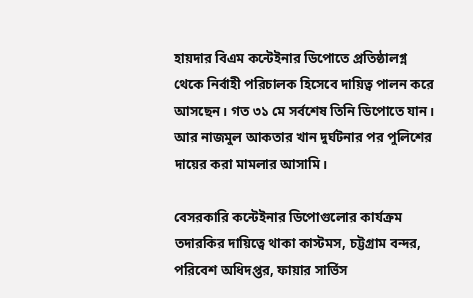হায়দার বিএম কন্টেইনার ডিপোতে প্রতিষ্ঠালগ্ন থেকে নির্বাহী পরিচালক হিসেবে দায়িত্ব পালন করে আসছেন। গত ৩১ মে সর্বশেষ তিনি ডিপোতে যান। আর নাজমুল আকতার খান দুর্ঘটনার পর পুলিশের দায়ের করা মামলার আসামি।

বেসরকারি কন্টেইনার ডিপোগুলোর কার্যক্রম তদারকির দায়িত্বে থাকা কাস্টমস, চট্টগ্রাম বন্দর, পরিবেশ অধিদপ্তর, ফায়ার সার্ভিস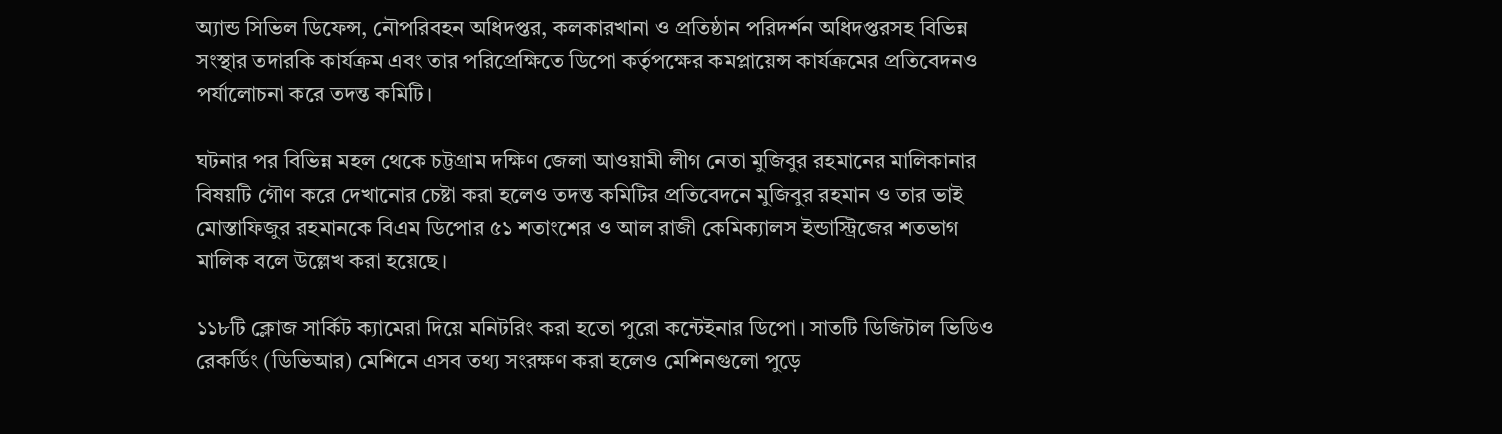অ্যান্ড সিভিল ডিফেন্স, নৌপরিবহন অধিদপ্তর, কলকারখানা ও প্রতিষ্ঠান পরিদর্শন অধিদপ্তরসহ বিভিন্ন সংস্থার তদারকি কার্যক্রম এবং তার পরিপ্রেক্ষিতে ডিপো কর্তৃপক্ষের কমপ্লায়েন্স কার্যক্রমের প্রতিবেদনও পর্যালোচনা করে তদন্ত কমিটি।

ঘটনার পর বিভিন্ন মহল থেকে চট্টগ্রাম দক্ষিণ জেলা আওয়ামী লীগ নেতা মুজিবুর রহমানের মালিকানার বিষয়টি গৌণ করে দেখানোর চেষ্টা করা হলেও তদন্ত কমিটির প্রতিবেদনে মুজিবুর রহমান ও তার ভাই মোস্তাফিজুর রহমানকে বিএম ডিপোর ৫১ শতাংশের ও আল রাজী কেমিক্যালস ইন্ডাস্ট্রিজের শতভাগ মালিক বলে উল্লেখ করা হয়েছে।

১১৮টি ক্লোজ সার্কিট ক্যামেরা দিয়ে মনিটরিং করা হতো পুরো কন্টেইনার ডিপো। সাতটি ডিজিটাল ভিডিও রেকর্ডিং (ডিভিআর) মেশিনে এসব তথ্য সংরক্ষণ করা হলেও মেশিনগুলো পুড়ে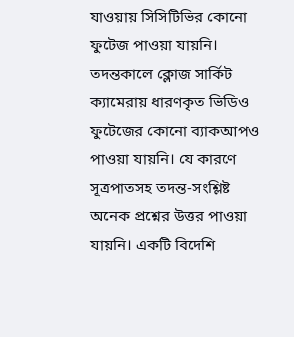যাওয়ায় সিসিটিভির কোনো ফুটেজ পাওয়া যায়নি। তদন্তকালে ক্লোজ সার্কিট ক্যামেরায় ধারণকৃত ভিডিও ফুটেজের কোনো ব্যাকআপও পাওয়া যায়নি। যে কারণে সূত্রপাতসহ তদন্ত-সংশ্লিষ্ট অনেক প্রশ্নের উত্তর পাওয়া যায়নি। একটি বিদেশি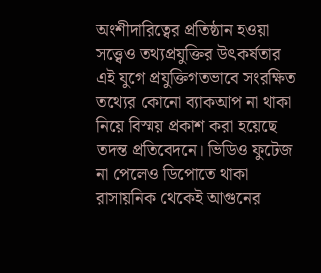অংশীদারিত্বের প্রতিষ্ঠান হওয়া সত্ত্বেও তথ্যপ্রযুক্তির উৎকর্ষতার এই যুগে প্রযুক্তিগতভাবে সংরক্ষিত তথ্যের কোনো ব্যাকআপ না থাকা নিয়ে বিস্ময় প্রকাশ করা হয়েছে তদন্ত প্রতিবেদনে। ভিডিও ফুটেজ না পেলেও ডিপোতে থাকা রাসায়নিক থেকেই আগুনের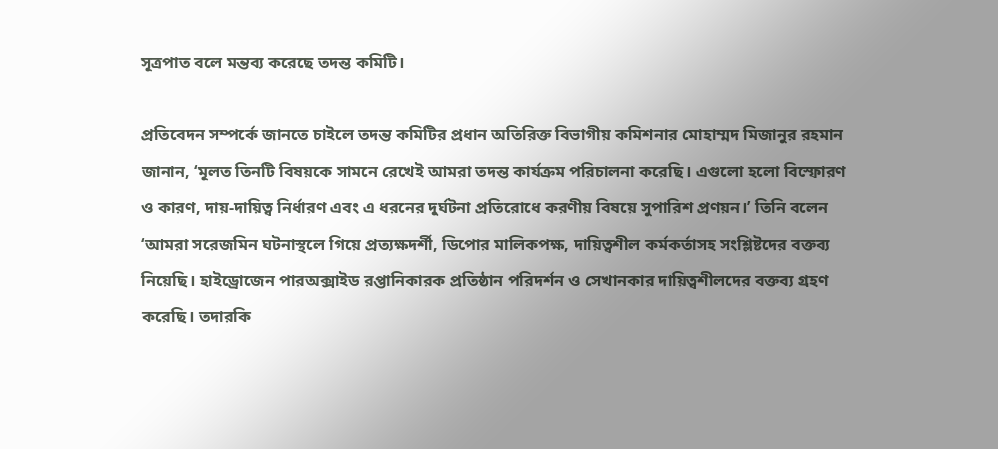সূত্রপাত বলে মন্তব্য করেছে তদন্ত কমিটি।

প্রতিবেদন সম্পর্কে জানতে চাইলে তদন্ত কমিটির প্রধান অতিরিক্ত বিভাগীয় কমিশনার মোহাম্মদ মিজানুর রহমান জানান, ‘মূলত তিনটি বিষয়কে সামনে রেখেই আমরা তদন্ত কার্যক্রম পরিচালনা করেছি। এগুলো হলো বিস্ফোরণ ও কারণ, দায়-দায়িত্ব নির্ধারণ এবং এ ধরনের দুর্ঘটনা প্রতিরোধে করণীয় বিষয়ে সুপারিশ প্রণয়ন।’ তিনি বলেন ‘আমরা সরেজমিন ঘটনাস্থলে গিয়ে প্রত্যক্ষদর্শী, ডিপোর মালিকপক্ষ, দায়িত্বশীল কর্মকর্তাসহ সংশ্লিষ্টদের বক্তব্য নিয়েছি। হাইড্রোজেন পারঅক্সাইড রপ্তানিকারক প্রতিষ্ঠান পরিদর্শন ও সেখানকার দায়িত্বশীলদের বক্তব্য গ্রহণ করেছি। তদারকি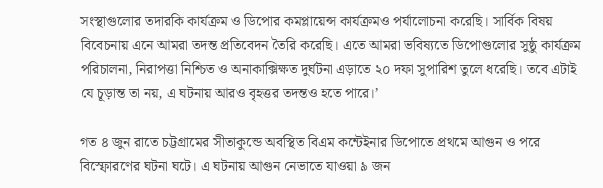সংস্থাগুলোর তদারকি কার্যক্রম ও ডিপোর কমপ্লায়েন্স কার্যক্রমও পর্যালোচনা করেছি। সার্বিক বিষয় বিবেচনায় এনে আমরা তদন্ত প্রতিবেদন তৈরি করেছি। এতে আমরা ভবিষ্যতে ডিপোগুলোর সুষ্ঠু কার্যক্রম পরিচালনা, নিরাপত্তা নিশ্চিত ও অনাকাক্সিক্ষত দুর্ঘটনা এড়াতে ২০ দফা সুপারিশ তুলে ধরেছি। তবে এটাই যে চূড়ান্ত তা নয়, এ ঘটনায় আরও বৃহত্তর তদন্তও হতে পারে।’

গত ৪ জুন রাতে চট্টগ্রামের সীতাকুন্ডে অবস্থিত বিএম কন্টেইনার ডিপোতে প্রথমে আগুন ও পরে বিস্ফোরণের ঘটনা ঘটে। এ ঘটনায় আগুন নেভাতে যাওয়া ৯ জন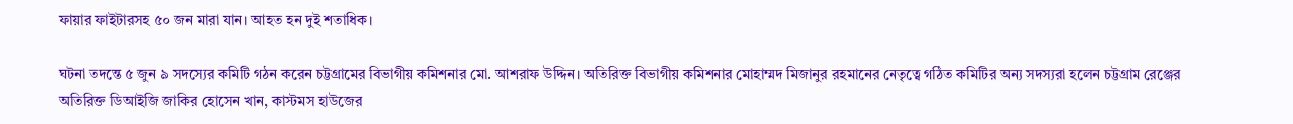ফায়ার ফাইটারসহ ৫০ জন মারা যান। আহত হন দুই শতাধিক।

ঘটনা তদন্তে ৫ জুন ৯ সদস্যের কমিটি গঠন করেন চট্টগ্রামের বিভাগীয় কমিশনার মো. আশরাফ উদ্দিন। অতিরিক্ত বিভাগীয় কমিশনার মোহাম্মদ মিজানুর রহমানের নেতৃত্বে গঠিত কমিটির অন্য সদস্যরা হলেন চট্টগ্রাম রেঞ্জের অতিরিক্ত ডিআইজি জাকির হোসেন খান, কাস্টমস হাউজের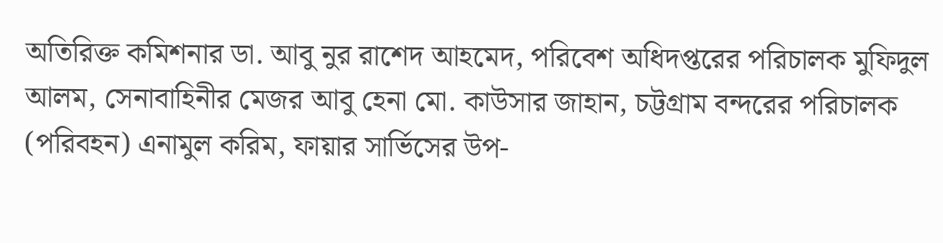অতিরিক্ত কমিশনার ডা. আবু নুর রাশেদ আহমেদ, পরিবেশ অধিদপ্তরের পরিচালক মুফিদুল আলম, সেনাবাহিনীর মেজর আবু হেনা মো. কাউসার জাহান, চট্টগ্রাম বন্দরের পরিচালক (পরিবহন) এনামুল করিম, ফায়ার সার্ভিসের উপ-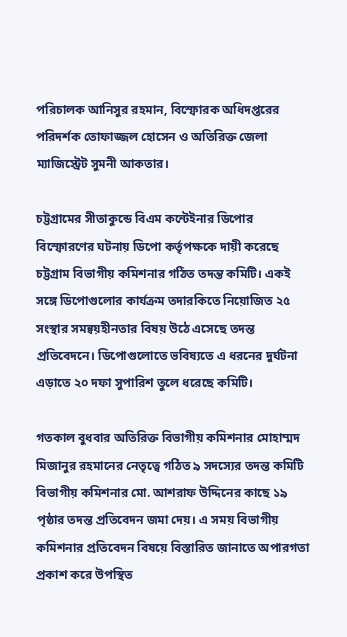পরিচালক আনিসুর রহমান, বিস্ফোরক অধিদপ্তরের পরিদর্শক তোফাজ্জল হোসেন ও অতিরিক্ত জেলা ম্যাজিস্ট্রেট সুমনী আকতার।

চট্টগ্রামের সীতাকুন্ডে বিএম কন্টেইনার ডিপোর বিস্ফোরণের ঘটনায় ডিপো কর্তৃপক্ষকে দায়ী করেছে চট্টগ্রাম বিভাগীয় কমিশনার গঠিত তদন্ত কমিটি। একই সঙ্গে ডিপোগুলোর কার্যক্রম তদারকিতে নিয়োজিত ২৫ সংস্থার সমন্বয়হীনতার বিষয় উঠে এসেছে তদন্ত প্রতিবেদনে। ডিপোগুলোতে ভবিষ্যতে এ ধরনের দুর্ঘটনা এড়াতে ২০ দফা সুপারিশ তুলে ধরেছে কমিটি।

গতকাল বুধবার অতিরিক্ত বিভাগীয় কমিশনার মোহাম্মদ মিজানুর রহমানের নেতৃত্বে গঠিত ৯ সদস্যের তদন্ত কমিটি বিভাগীয় কমিশনার মো. আশরাফ উদ্দিনের কাছে ১৯ পৃষ্ঠার তদন্ত প্রতিবেদন জমা দেয়। এ সময় বিভাগীয় কমিশনার প্রতিবেদন বিষয়ে বিস্তারিত জানাতে অপারগতা প্রকাশ করে উপস্থিত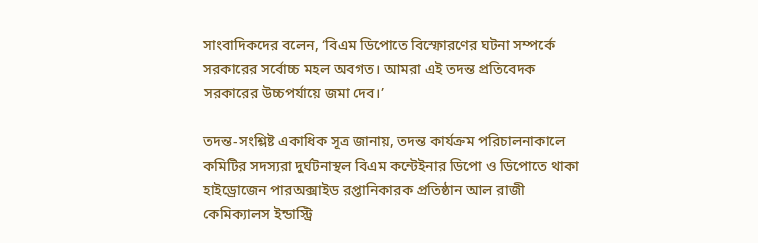সাংবাদিকদের বলেন, ‘বিএম ডিপোতে বিস্ফোরণের ঘটনা সম্পর্কে সরকারের সর্বোচ্চ মহল অবগত। আমরা এই তদন্ত প্রতিবেদক সরকারের উচ্চপর্যায়ে জমা দেব।’

তদন্ত-সংশ্লিষ্ট একাধিক সূত্র জানায়, তদন্ত কার্যক্রম পরিচালনাকালে কমিটির সদস্যরা দুর্ঘটনাস্থল বিএম কন্টেইনার ডিপো ও ডিপোতে থাকা হাইড্রোজেন পারঅক্সাইড রপ্তানিকারক প্রতিষ্ঠান আল রাজী কেমিক্যালস ইন্ডাস্ট্রি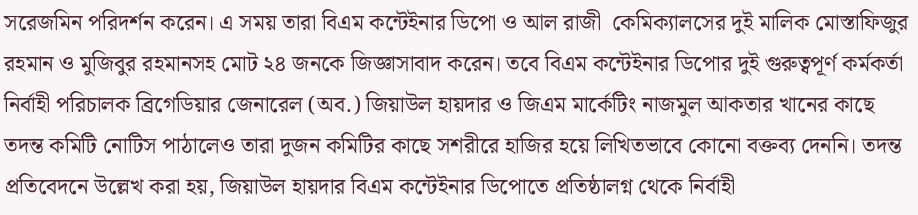সরেজমিন পরিদর্শন করেন। এ সময় তারা বিএম কন্টেইনার ডিপো ও আল রাজী  কেমিক্যালসের দুই মালিক মোস্তাফিজুর রহমান ও মুজিবুর রহমানসহ মোট ২৪ জনকে জিজ্ঞাসাবাদ করেন। তবে বিএম কন্টেইনার ডিপোর দুই গুরুত্বপূর্ণ কর্মকর্তা নির্বাহী পরিচালক ব্রিগেডিয়ার জেনারেল (অব.) জিয়াউল হায়দার ও জিএম মার্কেটিং নাজমুল আকতার খানের কাছে তদন্ত কমিটি নোটিস পাঠালেও তারা দুজন কমিটির কাছে সশরীরে হাজির হয়ে লিখিতভাবে কোনো বক্তব্য দেননি। তদন্ত প্রতিবেদনে উল্লেখ করা হয়, জিয়াউল হায়দার বিএম কন্টেইনার ডিপোতে প্রতিষ্ঠালগ্ন থেকে নির্বাহী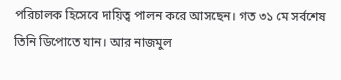পরিচালক হিসেবে দায়িত্ব পালন করে আসছেন। গত ৩১ মে সর্বশেষ তিনি ডিপোতে যান। আর নাজমুল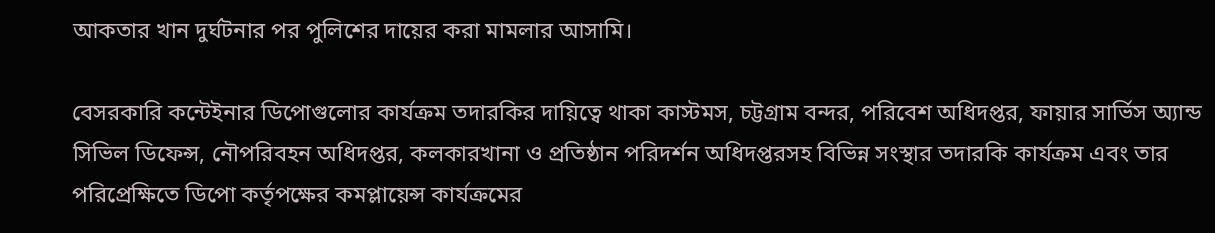আকতার খান দুর্ঘটনার পর পুলিশের দায়ের করা মামলার আসামি।

বেসরকারি কন্টেইনার ডিপোগুলোর কার্যক্রম তদারকির দায়িত্বে থাকা কাস্টমস, চট্টগ্রাম বন্দর, পরিবেশ অধিদপ্তর, ফায়ার সার্ভিস অ্যান্ড সিভিল ডিফেন্স, নৌপরিবহন অধিদপ্তর, কলকারখানা ও প্রতিষ্ঠান পরিদর্শন অধিদপ্তরসহ বিভিন্ন সংস্থার তদারকি কার্যক্রম এবং তার পরিপ্রেক্ষিতে ডিপো কর্তৃপক্ষের কমপ্লায়েন্স কার্যক্রমের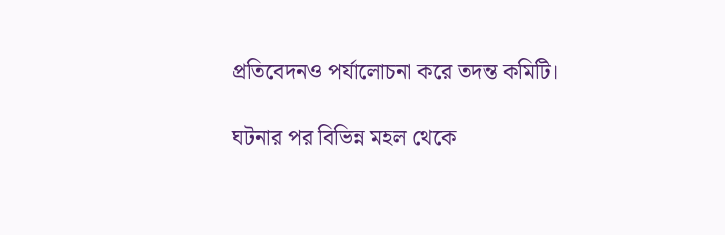প্রতিবেদনও পর্যালোচনা করে তদন্ত কমিটি।

ঘটনার পর বিভিন্ন মহল থেকে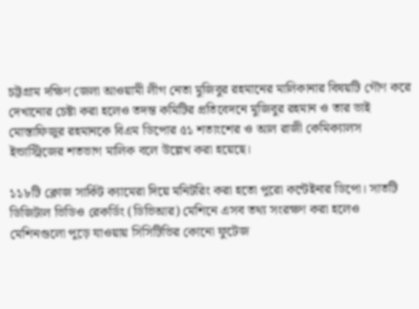চট্টগ্রাম দক্ষিণ জেলা আওয়ামী লীগ নেতা মুজিবুর রহমানের মালিকানার বিষয়টি গৌণ করে দেখানোর চেষ্টা করা হলেও তদন্ত কমিটির প্রতিবেদনে মুজিবুর রহমান ও তার ভাই মোস্তাফিজুর রহমানকে বিএম ডিপোর ৫১ শতাংশের ও আল রাজী কেমিক্যালস ইন্ডাস্ট্রিজের শতভাগ মালিক বলে উল্লেখ করা হয়েছে।

১১৮টি ক্লোজ সার্কিট ক্যামেরা দিয়ে মনিটরিং করা হতো পুরো কন্টেইনার ডিপো। সাতটি ডিজিটাল ভিডিও রেকর্ডিং (ডিভিআর) মেশিনে এসব তথ্য সংরক্ষণ করা হলেও মেশিনগুলো পুড়ে যাওয়ায় সিসিটিভির কোনো ফুটেজ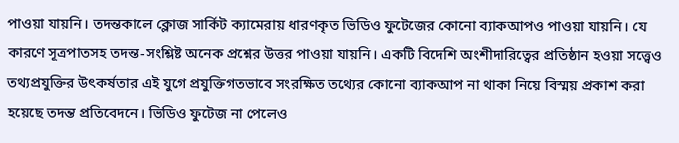পাওয়া যায়নি। তদন্তকালে ক্লোজ সার্কিট ক্যামেরায় ধারণকৃত ভিডিও ফুটেজের কোনো ব্যাকআপও পাওয়া যায়নি। যে কারণে সূত্রপাতসহ তদন্ত-সংশ্লিষ্ট অনেক প্রশ্নের উত্তর পাওয়া যায়নি। একটি বিদেশি অংশীদারিত্বের প্রতিষ্ঠান হওয়া সত্ত্বেও তথ্যপ্রযুক্তির উৎকর্ষতার এই যুগে প্রযুক্তিগতভাবে সংরক্ষিত তথ্যের কোনো ব্যাকআপ না থাকা নিয়ে বিস্ময় প্রকাশ করা হয়েছে তদন্ত প্রতিবেদনে। ভিডিও ফুটেজ না পেলেও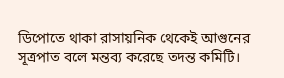ডিপোতে থাকা রাসায়নিক থেকেই আগুনের সূত্রপাত বলে মন্তব্য করেছে তদন্ত কমিটি।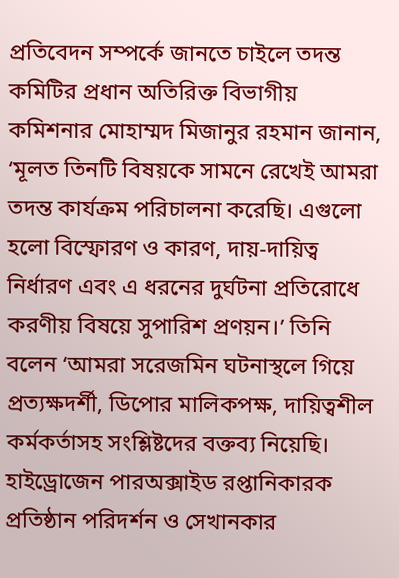প্রতিবেদন সম্পর্কে জানতে চাইলে তদন্ত কমিটির প্রধান অতিরিক্ত বিভাগীয় কমিশনার মোহাম্মদ মিজানুর রহমান জানান, ‘মূলত তিনটি বিষয়কে সামনে রেখেই আমরা তদন্ত কার্যক্রম পরিচালনা করেছি। এগুলো হলো বিস্ফোরণ ও কারণ, দায়-দায়িত্ব নির্ধারণ এবং এ ধরনের দুর্ঘটনা প্রতিরোধে করণীয় বিষয়ে সুপারিশ প্রণয়ন।’ তিনি বলেন ‘আমরা সরেজমিন ঘটনাস্থলে গিয়ে প্রত্যক্ষদর্শী, ডিপোর মালিকপক্ষ, দায়িত্বশীল কর্মকর্তাসহ সংশ্লিষ্টদের বক্তব্য নিয়েছি। হাইড্রোজেন পারঅক্সাইড রপ্তানিকারক প্রতিষ্ঠান পরিদর্শন ও সেখানকার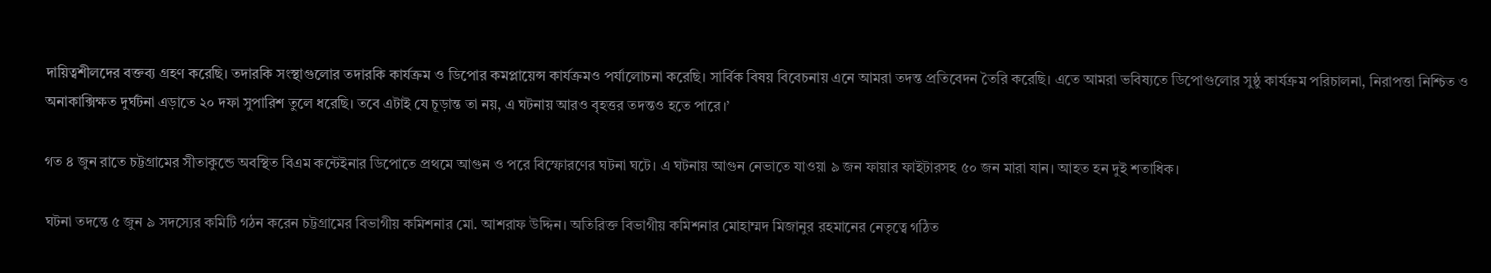দায়িত্বশীলদের বক্তব্য গ্রহণ করেছি। তদারকি সংস্থাগুলোর তদারকি কার্যক্রম ও ডিপোর কমপ্লায়েন্স কার্যক্রমও পর্যালোচনা করেছি। সার্বিক বিষয় বিবেচনায় এনে আমরা তদন্ত প্রতিবেদন তৈরি করেছি। এতে আমরা ভবিষ্যতে ডিপোগুলোর সুষ্ঠু কার্যক্রম পরিচালনা, নিরাপত্তা নিশ্চিত ও অনাকাক্সিক্ষত দুর্ঘটনা এড়াতে ২০ দফা সুপারিশ তুলে ধরেছি। তবে এটাই যে চূড়ান্ত তা নয়, এ ঘটনায় আরও বৃহত্তর তদন্তও হতে পারে।’

গত ৪ জুন রাতে চট্টগ্রামের সীতাকুন্ডে অবস্থিত বিএম কন্টেইনার ডিপোতে প্রথমে আগুন ও পরে বিস্ফোরণের ঘটনা ঘটে। এ ঘটনায় আগুন নেভাতে যাওয়া ৯ জন ফায়ার ফাইটারসহ ৫০ জন মারা যান। আহত হন দুই শতাধিক।

ঘটনা তদন্তে ৫ জুন ৯ সদস্যের কমিটি গঠন করেন চট্টগ্রামের বিভাগীয় কমিশনার মো. আশরাফ উদ্দিন। অতিরিক্ত বিভাগীয় কমিশনার মোহাম্মদ মিজানুর রহমানের নেতৃত্বে গঠিত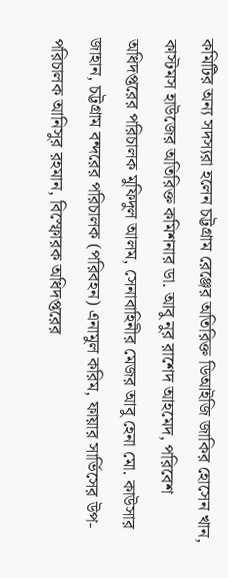কমিটির অন্য সদস্যরা হলেন চট্টগ্রাম রেঞ্জের অতিরিক্ত ডিআইজি জাকির হোসেন খান, কাস্টমস হাউজের অতিরিক্ত কমিশনার ডা. আবু নুর রাশেদ আহমেদ, পরিবেশ অধিদপ্তরের পরিচালক মুফিদুল আলম, সেনাবাহিনীর মেজর আবু হেনা মো. কাউসার জাহান, চট্টগ্রাম বন্দরের পরিচালক (পরিবহন) এনামুল করিম, ফায়ার সার্ভিসের উপ-পরিচালক আনিসুর রহমান, বিস্ফোরক অধিদপ্তরের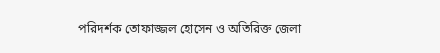পরিদর্শক তোফাজ্জল হোসেন ও অতিরিক্ত জেলা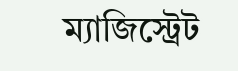ম্যাজিস্ট্রেট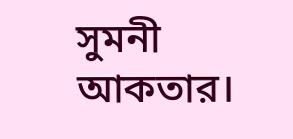সুমনী আকতার।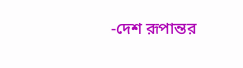-দেশ রূপান্তর